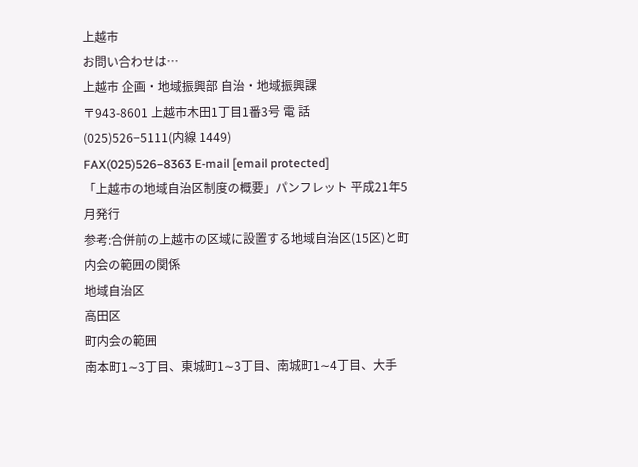上越市
お問い合わせは…
上越市 企画・地域振興部 自治・地域振興課
〒943-8601 上越市木田1丁目1番3号 電 話(025)526−5111(内線 1449)
FAX(025)526−8363 E-mail [email protected]
「上越市の地域自治区制度の概要」パンフレット 平成21年5月発行
参考:合併前の上越市の区域に設置する地域自治区(15区)と町内会の範囲の関係
地域自治区
高田区
町内会の範囲
南本町1∼3丁目、東城町1∼3丁目、南城町1∼4丁目、大手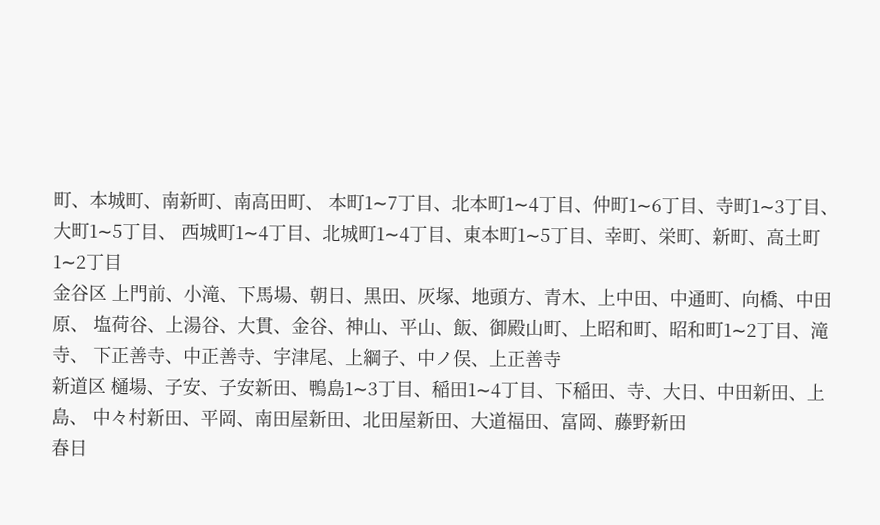町、本城町、南新町、南高田町、 本町1∼7丁目、北本町1∼4丁目、仲町1∼6丁目、寺町1∼3丁目、大町1∼5丁目、 西城町1∼4丁目、北城町1∼4丁目、東本町1∼5丁目、幸町、栄町、新町、高土町1∼2丁目
金谷区 上門前、小滝、下馬場、朝日、黒田、灰塚、地頭方、青木、上中田、中通町、向橋、中田原、 塩荷谷、上湯谷、大貫、金谷、神山、平山、飯、御殿山町、上昭和町、昭和町1∼2丁目、滝寺、 下正善寺、中正善寺、宇津尾、上綱子、中ノ俣、上正善寺
新道区 樋場、子安、子安新田、鴨島1∼3丁目、稲田1∼4丁目、下稲田、寺、大日、中田新田、上島、 中々村新田、平岡、南田屋新田、北田屋新田、大道福田、富岡、藤野新田
春日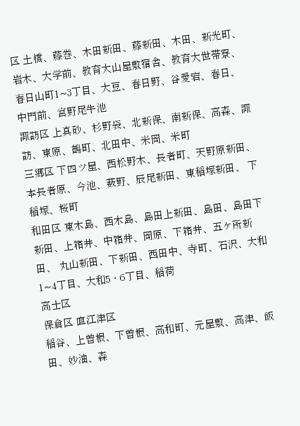区 土橋、藤巻、木田新田、藤新田、木田、新光町、岩木、大学前、教育大山屋敷宿舎、教育大世帯寮、 春日山町1∼3丁目、大豆、春日野、谷愛宕、春日、中門前、宮野尾牛池
諏訪区 上真砂、杉野袋、北新保、南新保、高森、諏訪、東原、鶴町、北田中、米岡、米町
三郷区 下四ツ屋、西松野木、長者町、天野原新田、本長者原、今池、薮野、辰尾新田、東稲塚新田、 下稲塚、桜町
和田区 東木島、西木島、島田上新田、島田、島田下新田、上箱井、中箱井、岡原、下箱井、五ケ所新田、 丸山新田、下新田、西田中、寺町、石沢、大和1∼4丁目、大和5・6丁目、稲荷
高士区
保倉区 直江津区
稲谷、上曽根、下曽根、高和町、元屋敷、高津、飯田、妙油、森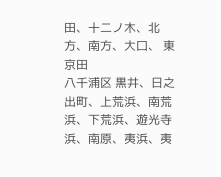田、十二ノ木、北方、南方、大口、 東京田
八千浦区 黒井、日之出町、上荒浜、南荒浜、下荒浜、遊光寺浜、南原、夷浜、夷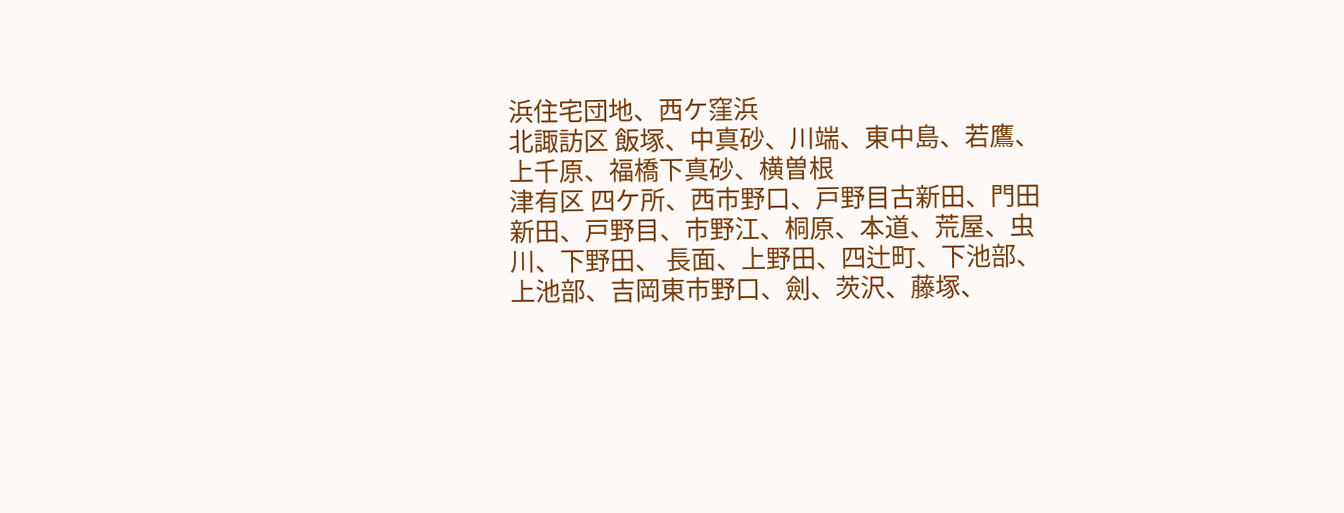浜住宅団地、西ケ窪浜
北諏訪区 飯塚、中真砂、川端、東中島、若鷹、上千原、福橋下真砂、横曽根
津有区 四ケ所、西市野口、戸野目古新田、門田新田、戸野目、市野江、桐原、本道、荒屋、虫川、下野田、 長面、上野田、四辻町、下池部、上池部、吉岡東市野口、劍、茨沢、藤塚、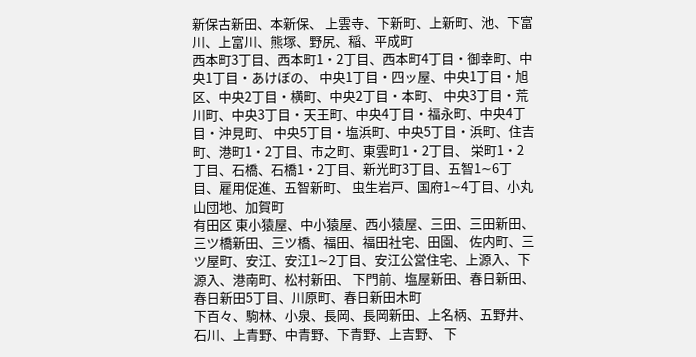新保古新田、本新保、 上雲寺、下新町、上新町、池、下富川、上富川、熊塚、野尻、稲、平成町
西本町3丁目、西本町1・2丁目、西本町4丁目・御幸町、中央1丁目・あけぼの、 中央1丁目・四ッ屋、中央1丁目・旭区、中央2丁目・横町、中央2丁目・本町、 中央3丁目・荒川町、中央3丁目・天王町、中央4丁目・福永町、中央4丁目・沖見町、 中央5丁目・塩浜町、中央5丁目・浜町、住吉町、港町1・2丁目、市之町、東雲町1・2丁目、 栄町1・2丁目、石橋、石橋1・2丁目、新光町3丁目、五智1∼6丁目、雇用促進、五智新町、 虫生岩戸、国府1∼4丁目、小丸山団地、加賀町
有田区 東小猿屋、中小猿屋、西小猿屋、三田、三田新田、三ツ橋新田、三ツ橋、福田、福田社宅、田園、 佐内町、三ツ屋町、安江、安江1∼2丁目、安江公営住宅、上源入、下源入、港南町、松村新田、 下門前、塩屋新田、春日新田、春日新田5丁目、川原町、春日新田木町
下百々、駒林、小泉、長岡、長岡新田、上名柄、五野井、石川、上青野、中青野、下青野、上吉野、 下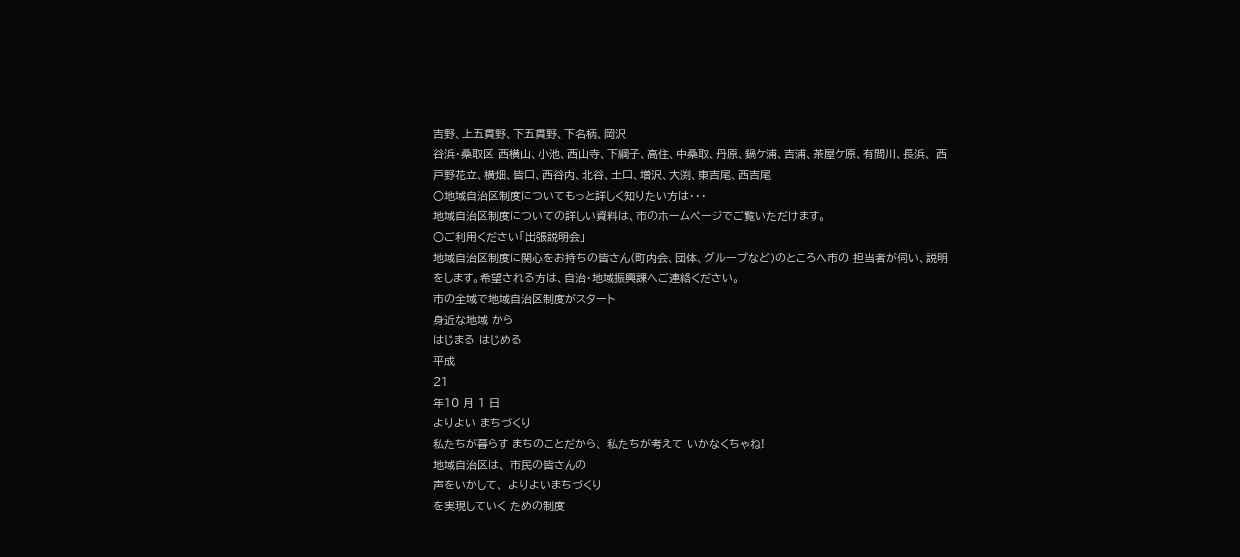吉野、上五貫野、下五貫野、下名柄、岡沢
谷浜・桑取区 西横山、小池、西山寺、下綱子、高住、中桑取、丹原、鍋ケ浦、吉浦、茶屋ケ原、有間川、長浜、 西戸野花立、横畑、皆口、西谷内、北谷、土口、増沢、大渕、東吉尾、西吉尾
○地域自治区制度についてもっと詳しく知りたい方は・・・
地域自治区制度についての詳しい資料は、市のホームページでご覧いただけます。
○ご利用ください「出張説明会」
地域自治区制度に関心をお持ちの皆さん(町内会、団体、グループなど)のところへ市の 担当者が伺い、説明をします。希望される方は、自治・地域振興課へご連絡ください。
市の全域で地域自治区制度がスタート
身近な地域 から
はじまる はじめる
平成
21
年10 月 1 日
よりよい まちづくり
私たちが暮らす まちのことだから、 私たちが考えて いかなくちゃね!
地域自治区は、 市民の皆さんの
声をいかして、 よりよいまちづくり
を実現していく ための制度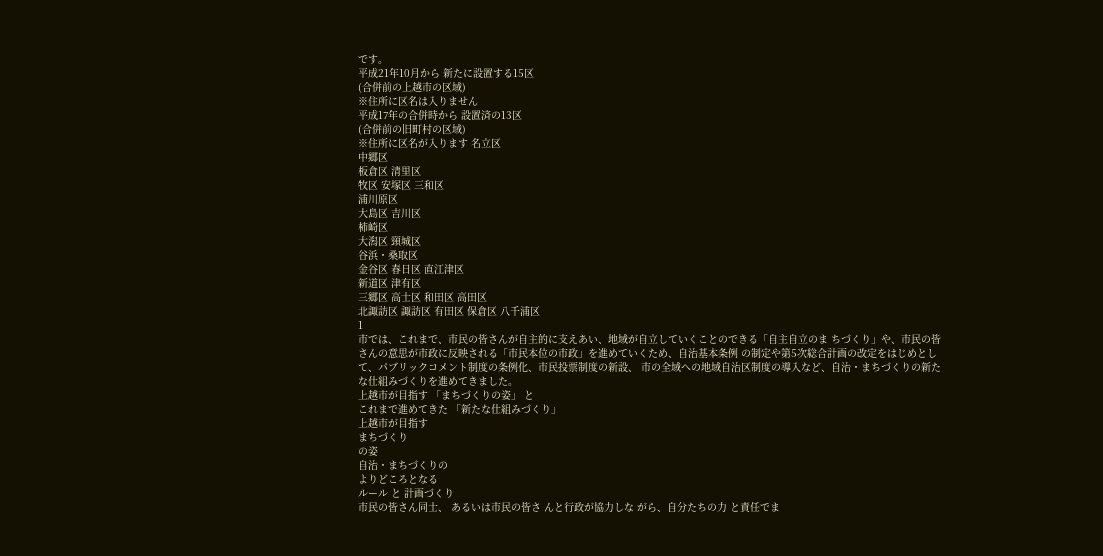です。
平成21年10月から 新たに設置する15区
(合併前の上越市の区域)
※住所に区名は入りません
平成17年の合併時から 設置済の13区
(合併前の旧町村の区域)
※住所に区名が入ります 名立区
中郷区
板倉区 清里区
牧区 安塚区 三和区
浦川原区
大島区 吉川区
柿崎区
大潟区 頸城区
谷浜・桑取区
金谷区 春日区 直江津区
新道区 津有区
三郷区 高士区 和田区 高田区
北諏訪区 諏訪区 有田区 保倉区 八千浦区
1
市では、これまで、市民の皆さんが自主的に支えあい、地域が自立していくことのできる「自主自立のま ちづくり」や、市民の皆さんの意思が市政に反映される「市民本位の市政」を進めていくため、自治基本条例 の制定や第5次総合計画の改定をはじめとして、パブリックコメント制度の条例化、市民投票制度の新設、 市の全域への地域自治区制度の導入など、自治・まちづくりの新たな仕組みづくりを進めてきました。
上越市が目指す 「まちづくりの姿」 と
これまで進めてきた 「新たな仕組みづくり」
上越市が目指す
まちづくり
の姿
自治・まちづくりの
よりどころとなる
ルール と 計画づくり
市民の皆さん同士、 あるいは市民の皆さ んと行政が協力しな がら、自分たちの力 と責任でま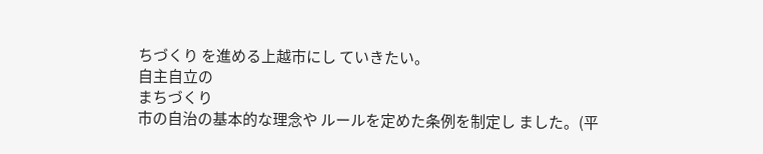ちづくり を進める上越市にし ていきたい。
自主自立の
まちづくり
市の自治の基本的な理念や ルールを定めた条例を制定し ました。(平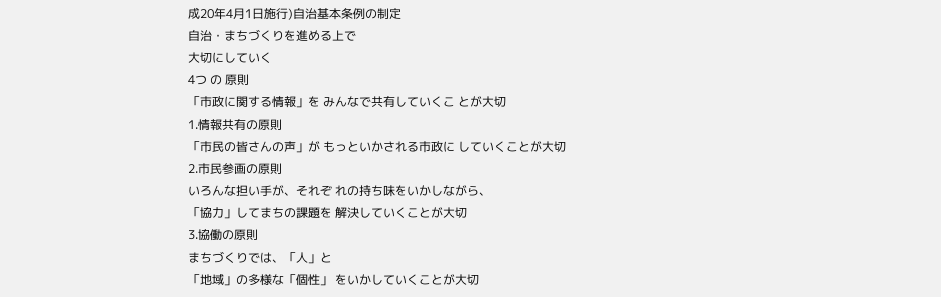成20年4月1日施行)自治基本条例の制定
自治・まちづくりを進める上で
大切にしていく
4つ の 原則
「市政に関する情報」を みんなで共有していくこ とが大切
1.情報共有の原則
「市民の皆さんの声」が もっといかされる市政に していくことが大切
2.市民参画の原則
いろんな担い手が、それぞ れの持ち味をいかしながら、
「協力」してまちの課題を 解決していくことが大切
3.協働の原則
まちづくりでは、「人」と
「地域」の多様な「個性」 をいかしていくことが大切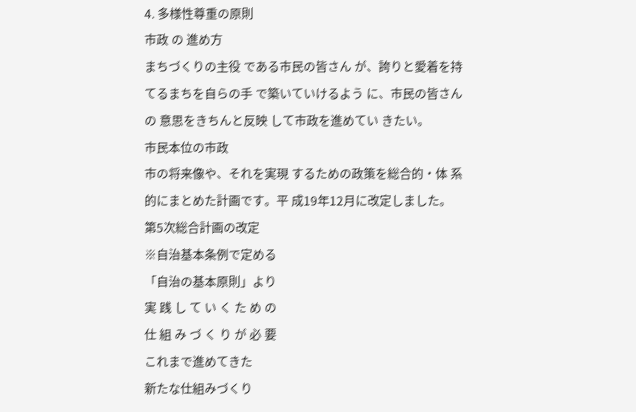4. 多様性尊重の原則
市政 の 進め方
まちづくりの主役 である市民の皆さん が、誇りと愛着を持 てるまちを自らの手 で築いていけるよう に、市民の皆さんの 意思をきちんと反映 して市政を進めてい きたい。
市民本位の市政
市の将来像や、それを実現 するための政策を総合的・体 系的にまとめた計画です。平 成19年12月に改定しました。
第5次総合計画の改定
※自治基本条例で定める
「自治の基本原則」より
実 践 し て い く た め の
仕 組 み づ く り が 必 要
これまで進めてきた
新たな仕組みづくり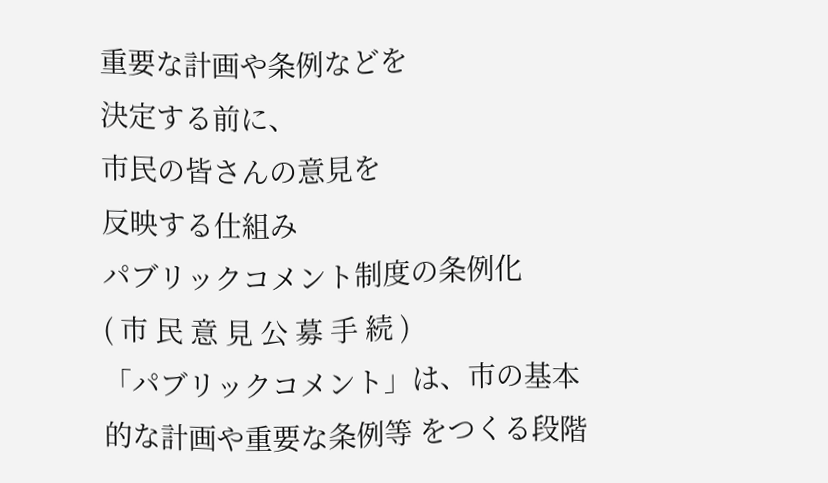重要な計画や条例などを
決定する前に、
市民の皆さんの意見を
反映する仕組み
パブリックコメント制度の条例化
( 市 民 意 見 公 募 手 続 )
「パブリックコメント」は、市の基本的な計画や重要な条例等 をつくる段階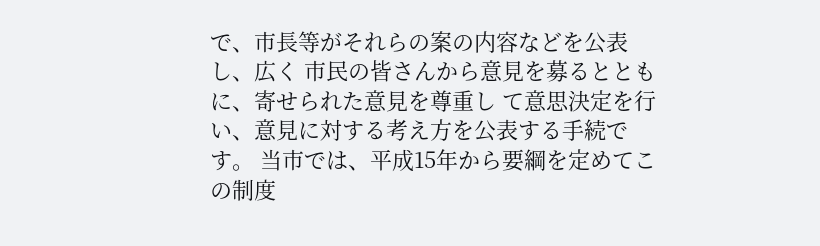で、市長等がそれらの案の内容などを公表し、広く 市民の皆さんから意見を募るとともに、寄せられた意見を尊重し て意思決定を行い、意見に対する考え方を公表する手続です。 当市では、平成15年から要綱を定めてこの制度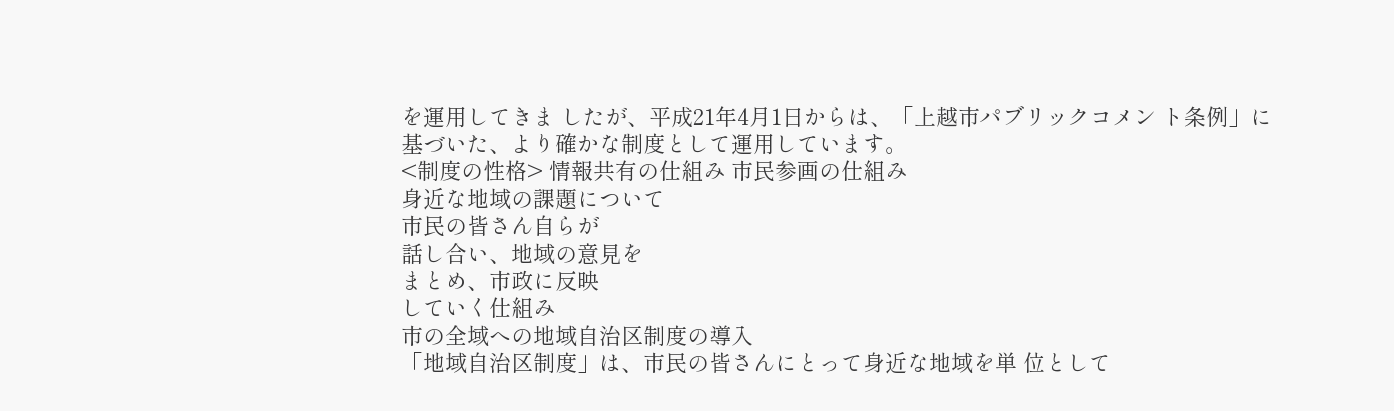を運用してきま したが、平成21年4月1日からは、「上越市パブリックコメン ト条例」に基づいた、より確かな制度として運用しています。
<制度の性格> 情報共有の仕組み 市民参画の仕組み
身近な地域の課題について
市民の皆さん自らが
話し合い、地域の意見を
まとめ、市政に反映
していく仕組み
市の全域への地域自治区制度の導入
「地域自治区制度」は、市民の皆さんにとって身近な地域を単 位として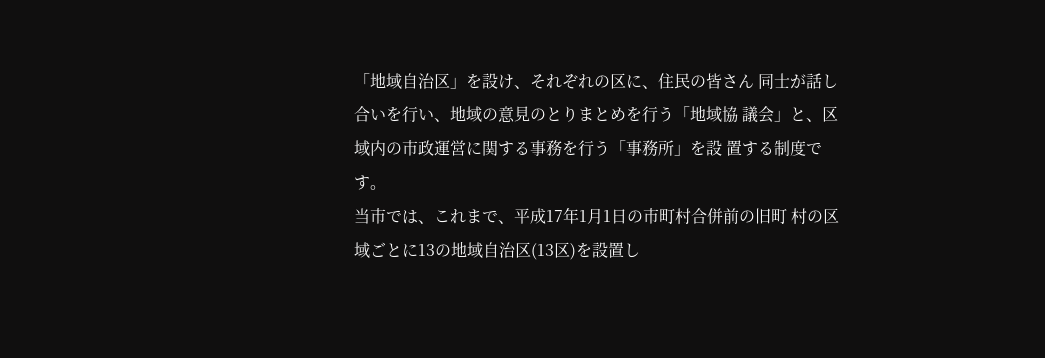「地域自治区」を設け、それぞれの区に、住民の皆さん 同士が話し合いを行い、地域の意見のとりまとめを行う「地域協 議会」と、区域内の市政運営に関する事務を行う「事務所」を設 置する制度です。
当市では、これまで、平成17年1月1日の市町村合併前の旧町 村の区域ごとに13の地域自治区(13区)を設置し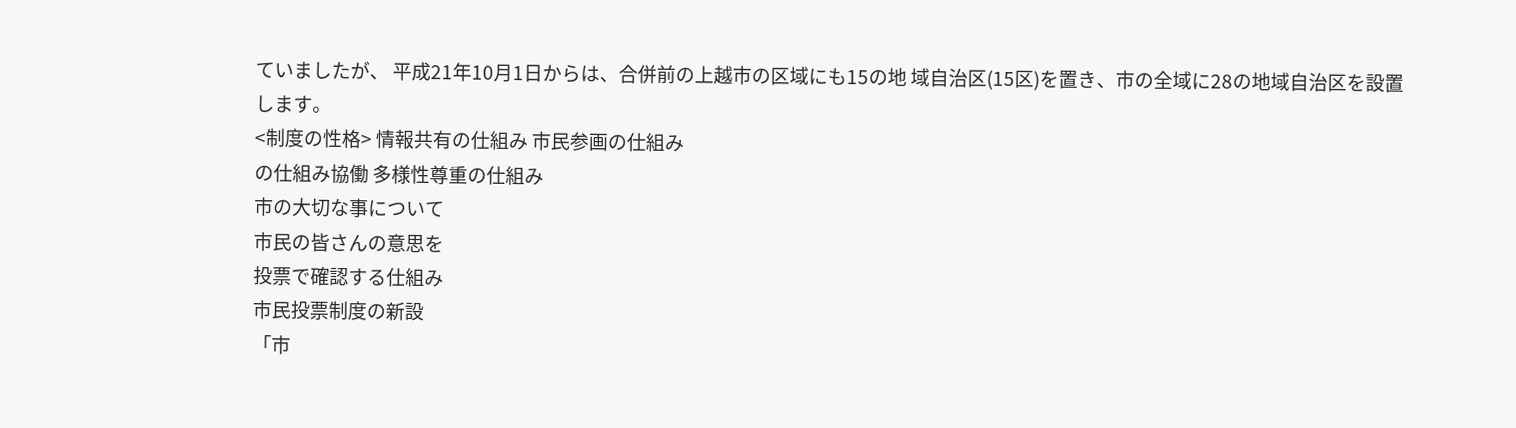ていましたが、 平成21年10月1日からは、合併前の上越市の区域にも15の地 域自治区(15区)を置き、市の全域に28の地域自治区を設置します。
<制度の性格> 情報共有の仕組み 市民参画の仕組み
の仕組み協働 多様性尊重の仕組み
市の大切な事について
市民の皆さんの意思を
投票で確認する仕組み
市民投票制度の新設
「市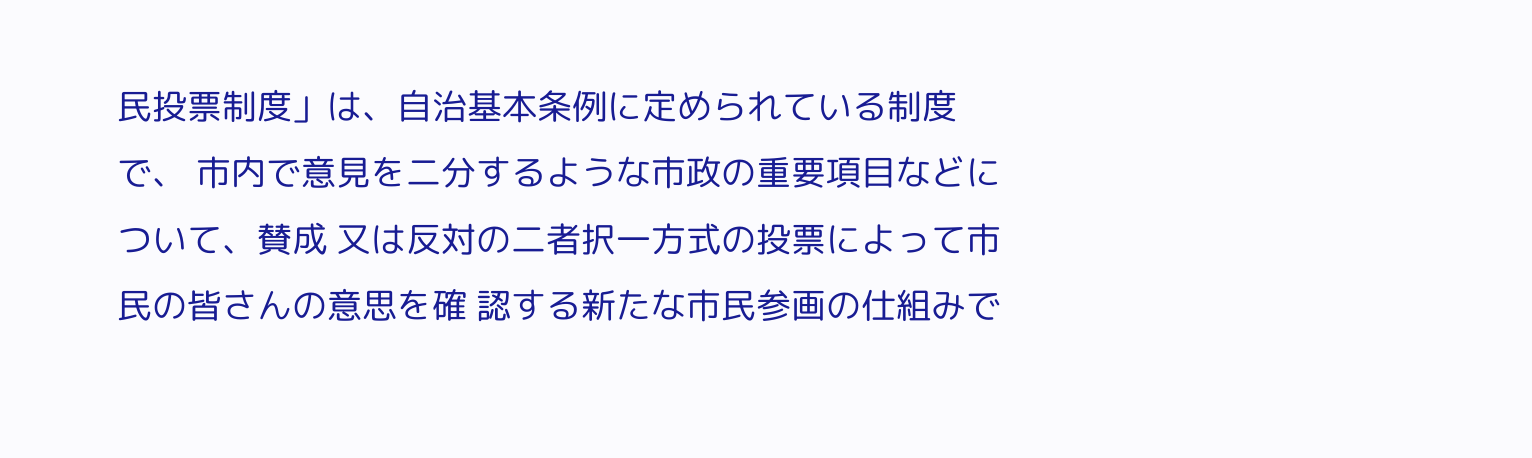民投票制度」は、自治基本条例に定められている制度で、 市内で意見を二分するような市政の重要項目などについて、賛成 又は反対の二者択一方式の投票によって市民の皆さんの意思を確 認する新たな市民参画の仕組みで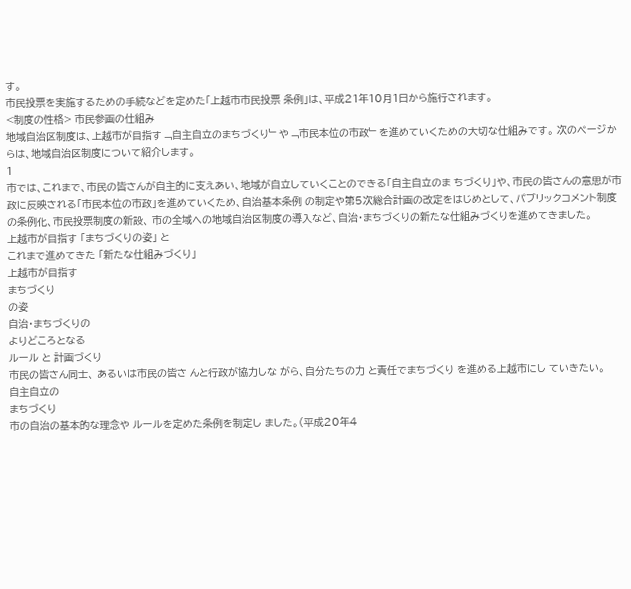す。
市民投票を実施するための手続などを定めた「上越市市民投票 条例」は、平成21年10月1日から施行されます。
<制度の性格> 市民参画の仕組み
地域自治区制度は、上越市が目指す﹁自主自立のまちづくり﹂や﹁市民本位の市政﹂を進めていくための大切な仕組みです。 次のページからは、地域自治区制度について紹介します。
1
市では、これまで、市民の皆さんが自主的に支えあい、地域が自立していくことのできる「自主自立のま ちづくり」や、市民の皆さんの意思が市政に反映される「市民本位の市政」を進めていくため、自治基本条例 の制定や第5次総合計画の改定をはじめとして、パブリックコメント制度の条例化、市民投票制度の新設、 市の全域への地域自治区制度の導入など、自治・まちづくりの新たな仕組みづくりを進めてきました。
上越市が目指す 「まちづくりの姿」 と
これまで進めてきた 「新たな仕組みづくり」
上越市が目指す
まちづくり
の姿
自治・まちづくりの
よりどころとなる
ルール と 計画づくり
市民の皆さん同士、 あるいは市民の皆さ んと行政が協力しな がら、自分たちの力 と責任でまちづくり を進める上越市にし ていきたい。
自主自立の
まちづくり
市の自治の基本的な理念や ルールを定めた条例を制定し ました。(平成20年4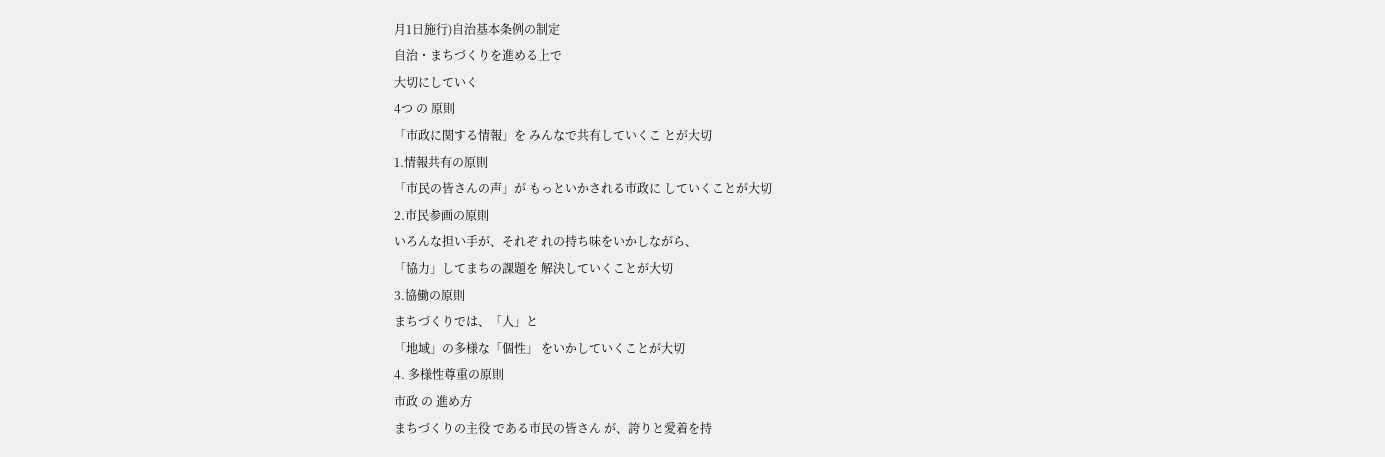月1日施行)自治基本条例の制定
自治・まちづくりを進める上で
大切にしていく
4つ の 原則
「市政に関する情報」を みんなで共有していくこ とが大切
1.情報共有の原則
「市民の皆さんの声」が もっといかされる市政に していくことが大切
2.市民参画の原則
いろんな担い手が、それぞ れの持ち味をいかしながら、
「協力」してまちの課題を 解決していくことが大切
3.協働の原則
まちづくりでは、「人」と
「地域」の多様な「個性」 をいかしていくことが大切
4. 多様性尊重の原則
市政 の 進め方
まちづくりの主役 である市民の皆さん が、誇りと愛着を持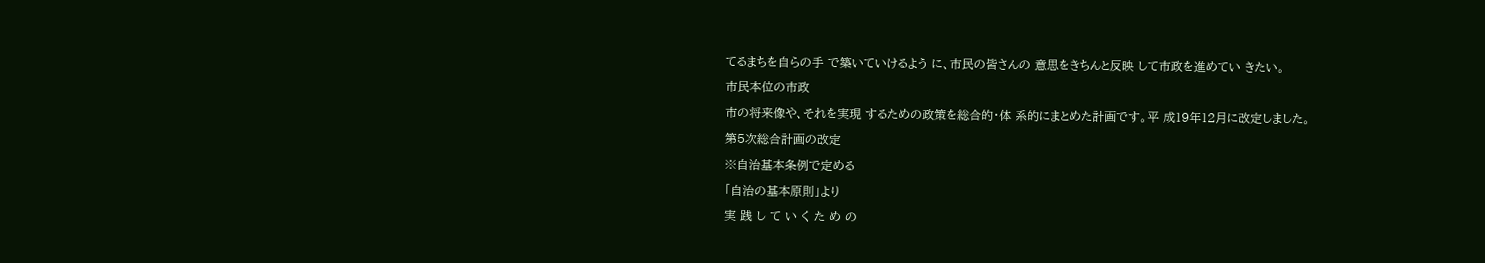てるまちを自らの手 で築いていけるよう に、市民の皆さんの 意思をきちんと反映 して市政を進めてい きたい。
市民本位の市政
市の将来像や、それを実現 するための政策を総合的・体 系的にまとめた計画です。平 成19年12月に改定しました。
第5次総合計画の改定
※自治基本条例で定める
「自治の基本原則」より
実 践 し て い く た め の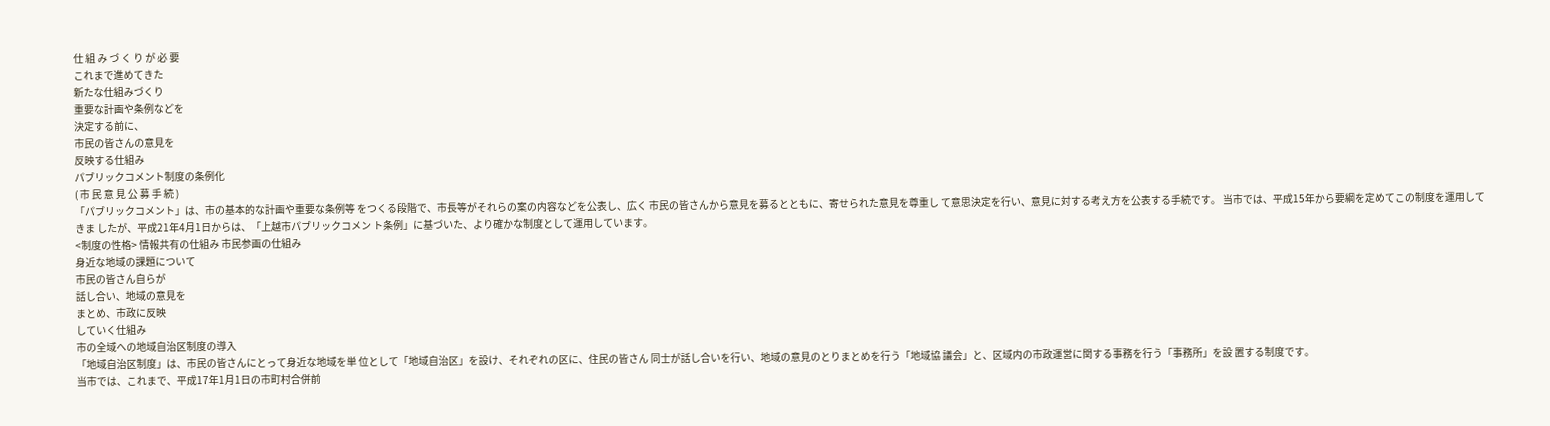仕 組 み づ く り が 必 要
これまで進めてきた
新たな仕組みづくり
重要な計画や条例などを
決定する前に、
市民の皆さんの意見を
反映する仕組み
パブリックコメント制度の条例化
( 市 民 意 見 公 募 手 続 )
「パブリックコメント」は、市の基本的な計画や重要な条例等 をつくる段階で、市長等がそれらの案の内容などを公表し、広く 市民の皆さんから意見を募るとともに、寄せられた意見を尊重し て意思決定を行い、意見に対する考え方を公表する手続です。 当市では、平成15年から要綱を定めてこの制度を運用してきま したが、平成21年4月1日からは、「上越市パブリックコメン ト条例」に基づいた、より確かな制度として運用しています。
<制度の性格> 情報共有の仕組み 市民参画の仕組み
身近な地域の課題について
市民の皆さん自らが
話し合い、地域の意見を
まとめ、市政に反映
していく仕組み
市の全域への地域自治区制度の導入
「地域自治区制度」は、市民の皆さんにとって身近な地域を単 位として「地域自治区」を設け、それぞれの区に、住民の皆さん 同士が話し合いを行い、地域の意見のとりまとめを行う「地域協 議会」と、区域内の市政運営に関する事務を行う「事務所」を設 置する制度です。
当市では、これまで、平成17年1月1日の市町村合併前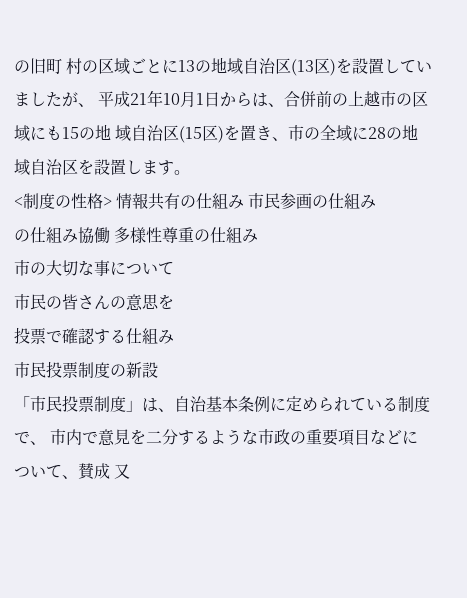の旧町 村の区域ごとに13の地域自治区(13区)を設置していましたが、 平成21年10月1日からは、合併前の上越市の区域にも15の地 域自治区(15区)を置き、市の全域に28の地域自治区を設置します。
<制度の性格> 情報共有の仕組み 市民参画の仕組み
の仕組み協働 多様性尊重の仕組み
市の大切な事について
市民の皆さんの意思を
投票で確認する仕組み
市民投票制度の新設
「市民投票制度」は、自治基本条例に定められている制度で、 市内で意見を二分するような市政の重要項目などについて、賛成 又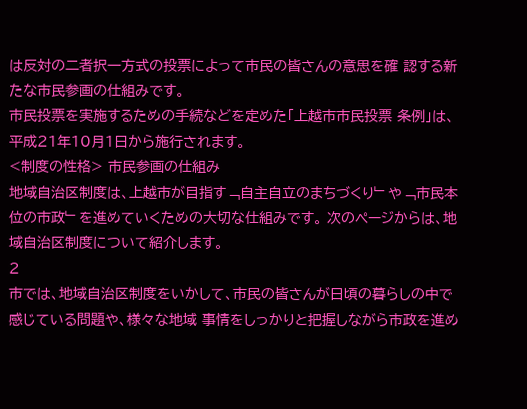は反対の二者択一方式の投票によって市民の皆さんの意思を確 認する新たな市民参画の仕組みです。
市民投票を実施するための手続などを定めた「上越市市民投票 条例」は、平成21年10月1日から施行されます。
<制度の性格> 市民参画の仕組み
地域自治区制度は、上越市が目指す﹁自主自立のまちづくり﹂や﹁市民本位の市政﹂を進めていくための大切な仕組みです。 次のページからは、地域自治区制度について紹介します。
2
市では、地域自治区制度をいかして、市民の皆さんが日頃の暮らしの中で感じている問題や、様々な地域 事情をしっかりと把握しながら市政を進め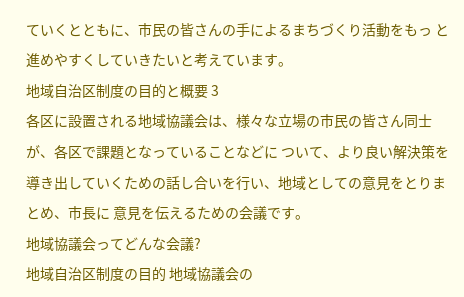ていくとともに、市民の皆さんの手によるまちづくり活動をもっ と進めやすくしていきたいと考えています。
地域自治区制度の目的と概要 3
各区に設置される地域協議会は、様々な立場の市民の皆さん同士が、各区で課題となっていることなどに ついて、より良い解決策を導き出していくための話し合いを行い、地域としての意見をとりまとめ、市長に 意見を伝えるための会議です。
地域協議会ってどんな会議?
地域自治区制度の目的 地域協議会の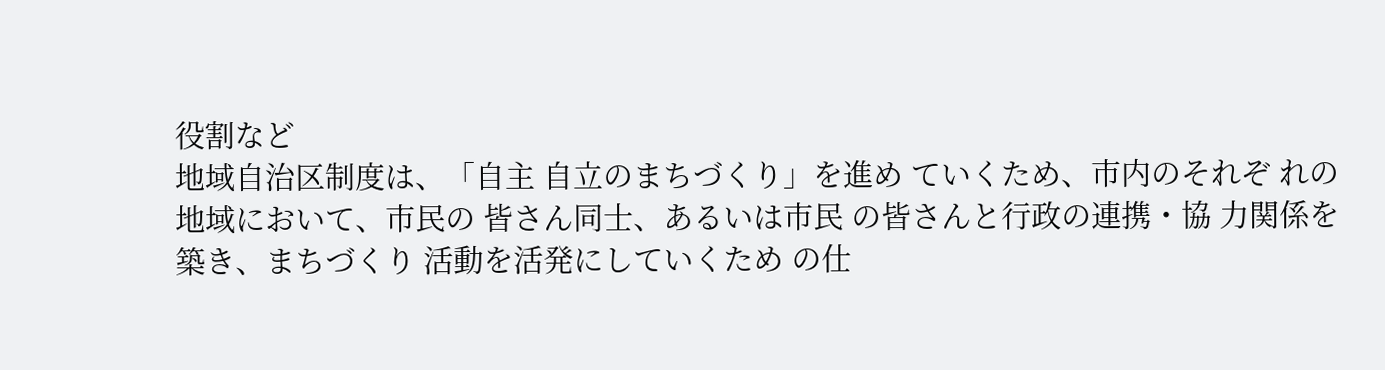役割など
地域自治区制度は、「自主 自立のまちづくり」を進め ていくため、市内のそれぞ れの地域において、市民の 皆さん同士、あるいは市民 の皆さんと行政の連携・協 力関係を築き、まちづくり 活動を活発にしていくため の仕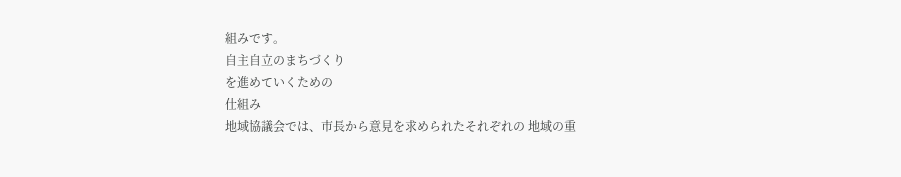組みです。
自主自立のまちづくり
を進めていくための
仕組み
地域協議会では、市長から意見を求められたそれぞれの 地域の重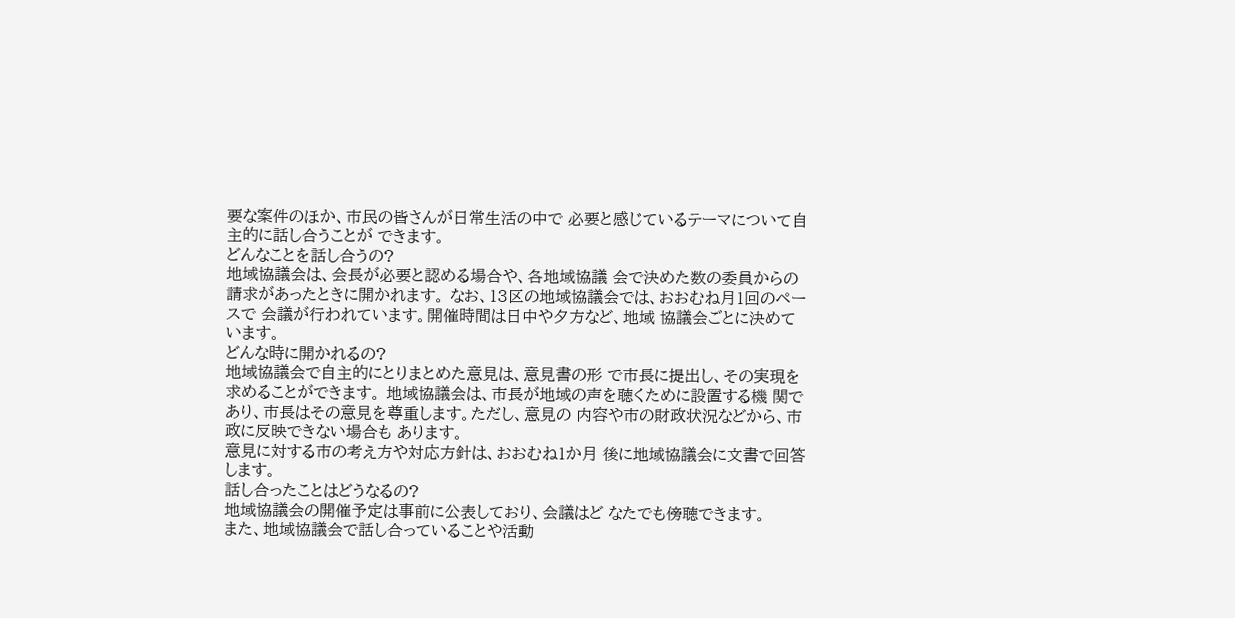要な案件のほか、市民の皆さんが日常生活の中で 必要と感じているテーマについて自主的に話し合うことが できます。
どんなことを話し合うの?
地域協議会は、会長が必要と認める場合や、各地域協議 会で決めた数の委員からの請求があったときに開かれます。 なお、13区の地域協議会では、おおむね月1回のペースで 会議が行われています。開催時間は日中や夕方など、地域 協議会ごとに決めています。
どんな時に開かれるの?
地域協議会で自主的にとりまとめた意見は、意見書の形 で市長に提出し、その実現を求めることができます。 地域協議会は、市長が地域の声を聴くために設置する機 関であり、市長はその意見を尊重します。ただし、意見の 内容や市の財政状況などから、市政に反映できない場合も あります。
意見に対する市の考え方や対応方針は、おおむね1か月 後に地域協議会に文書で回答します。
話し合ったことはどうなるの?
地域協議会の開催予定は事前に公表しており、会議はど なたでも傍聴できます。
また、地域協議会で話し合っていることや活動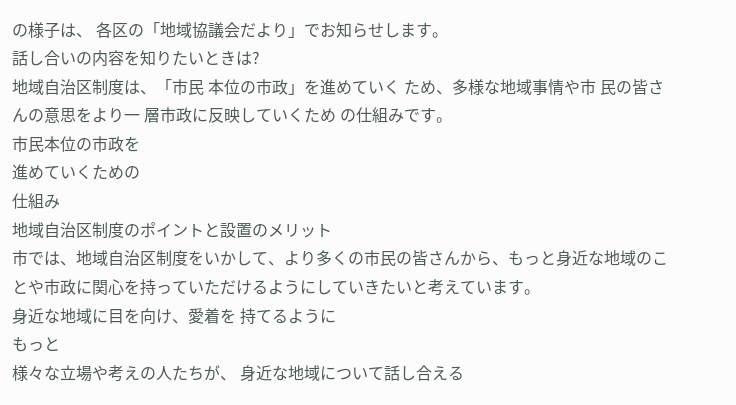の様子は、 各区の「地域協議会だより」でお知らせします。
話し合いの内容を知りたいときは?
地域自治区制度は、「市民 本位の市政」を進めていく ため、多様な地域事情や市 民の皆さんの意思をより一 層市政に反映していくため の仕組みです。
市民本位の市政を
進めていくための
仕組み
地域自治区制度のポイントと設置のメリット
市では、地域自治区制度をいかして、より多くの市民の皆さんから、もっと身近な地域のことや市政に関心を持っていただけるようにしていきたいと考えています。
身近な地域に目を向け、愛着を 持てるように
もっと
様々な立場や考えの人たちが、 身近な地域について話し合える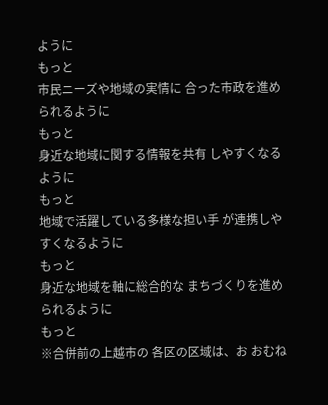ように
もっと
市民ニーズや地域の実情に 合った市政を進められるように
もっと
身近な地域に関する情報を共有 しやすくなるように
もっと
地域で活躍している多様な担い手 が連携しやすくなるように
もっと
身近な地域を軸に総合的な まちづくりを進められるように
もっと
※合併前の上越市の 各区の区域は、お おむね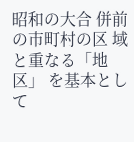昭和の大合 併前の市町村の区 域と重なる「地区」 を基本として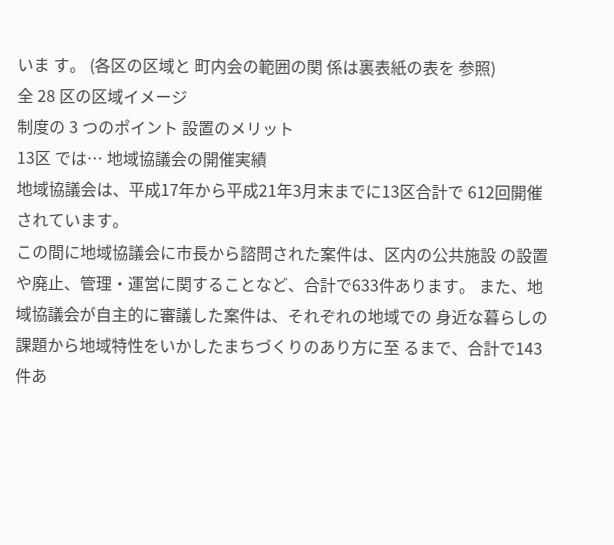いま す。 (各区の区域と 町内会の範囲の関 係は裏表紙の表を 参照)
全 28 区の区域イメージ
制度の 3 つのポイント 設置のメリット
13区 では… 地域協議会の開催実績
地域協議会は、平成17年から平成21年3月末までに13区合計で 612回開催されています。
この間に地域協議会に市長から諮問された案件は、区内の公共施設 の設置や廃止、管理・運営に関することなど、合計で633件あります。 また、地域協議会が自主的に審議した案件は、それぞれの地域での 身近な暮らしの課題から地域特性をいかしたまちづくりのあり方に至 るまで、合計で143件あ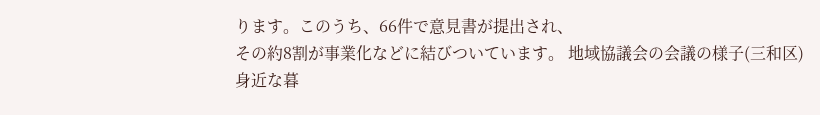ります。このうち、66件で意見書が提出され、
その約8割が事業化などに結びついています。 地域協議会の会議の様子(三和区)
身近な暮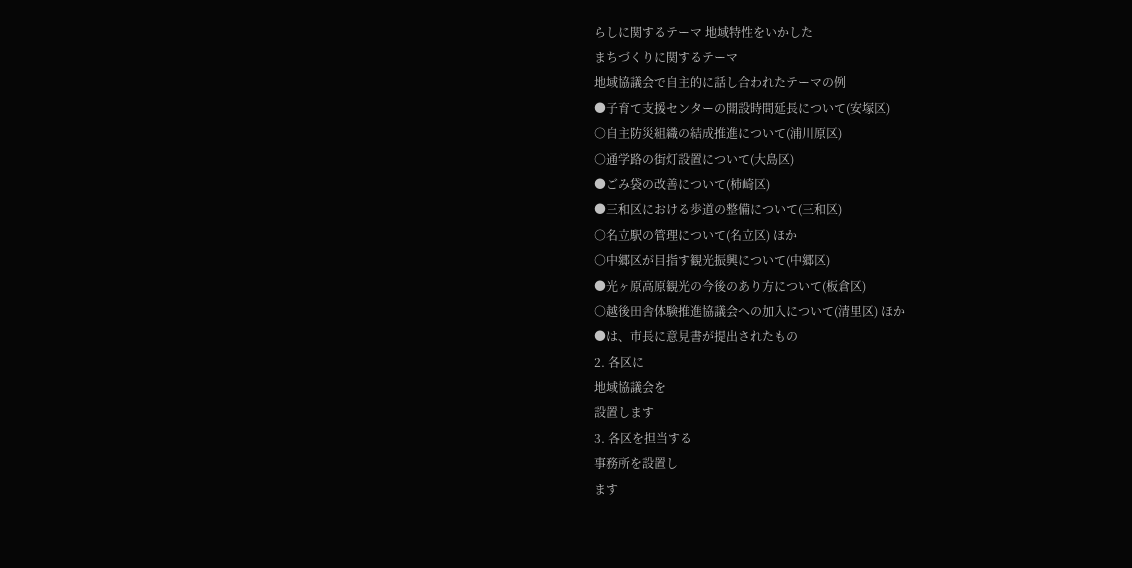らしに関するテーマ 地域特性をいかした
まちづくりに関するテーマ
地域協議会で自主的に話し合われたテーマの例
●子育て支援センターの開設時間延長について(安塚区)
○自主防災組織の結成推進について(浦川原区)
○通学路の街灯設置について(大島区)
●ごみ袋の改善について(柿崎区)
●三和区における歩道の整備について(三和区)
○名立駅の管理について(名立区) ほか
○中郷区が目指す観光振興について(中郷区)
●光ヶ原高原観光の今後のあり方について(板倉区)
○越後田舎体験推進協議会への加入について(清里区) ほか
●は、市長に意見書が提出されたもの
2. 各区に
地域協議会を
設置します
3. 各区を担当する
事務所を設置し
ます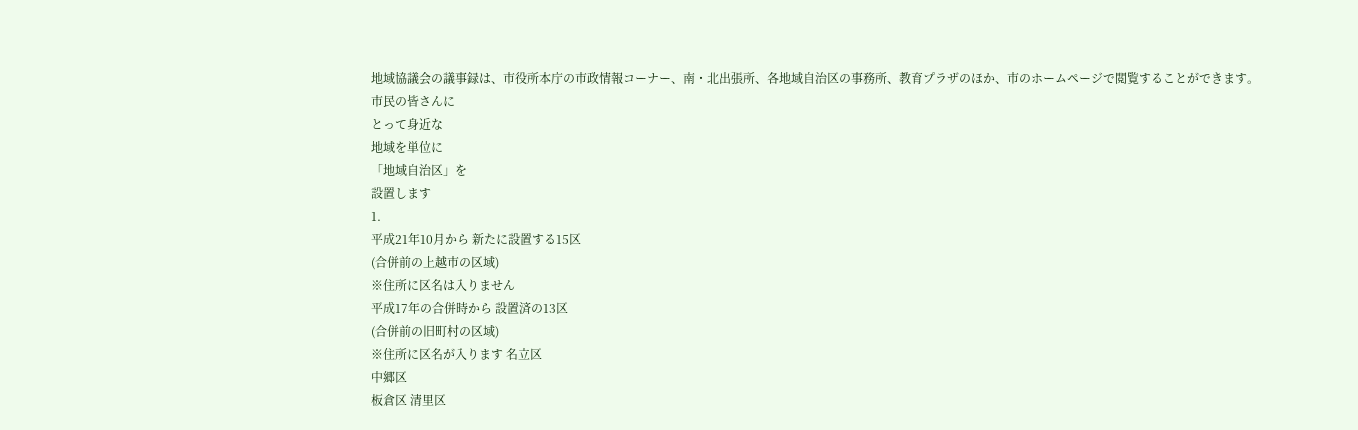地域協議会の議事録は、市役所本庁の市政情報コーナー、南・北出張所、各地域自治区の事務所、教育プラザのほか、市のホームページで閲覧することができます。
市民の皆さんに
とって身近な
地域を単位に
「地域自治区」を
設置します
1.
平成21年10月から 新たに設置する15区
(合併前の上越市の区域)
※住所に区名は入りません
平成17年の合併時から 設置済の13区
(合併前の旧町村の区域)
※住所に区名が入ります 名立区
中郷区
板倉区 清里区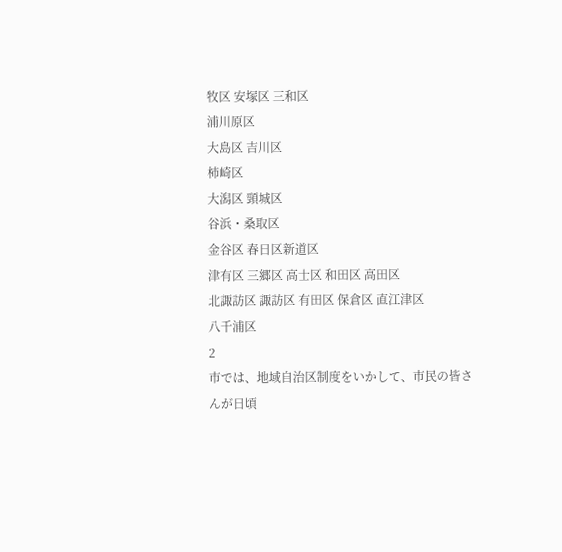牧区 安塚区 三和区
浦川原区
大島区 吉川区
柿崎区
大潟区 頸城区
谷浜・桑取区
金谷区 春日区新道区
津有区 三郷区 高士区 和田区 高田区
北諏訪区 諏訪区 有田区 保倉区 直江津区
八千浦区
2
市では、地域自治区制度をいかして、市民の皆さんが日頃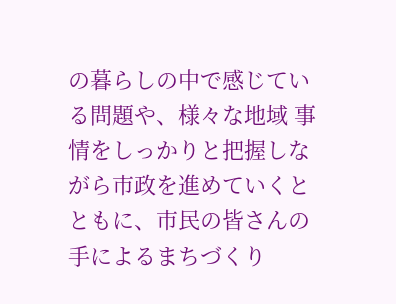の暮らしの中で感じている問題や、様々な地域 事情をしっかりと把握しながら市政を進めていくとともに、市民の皆さんの手によるまちづくり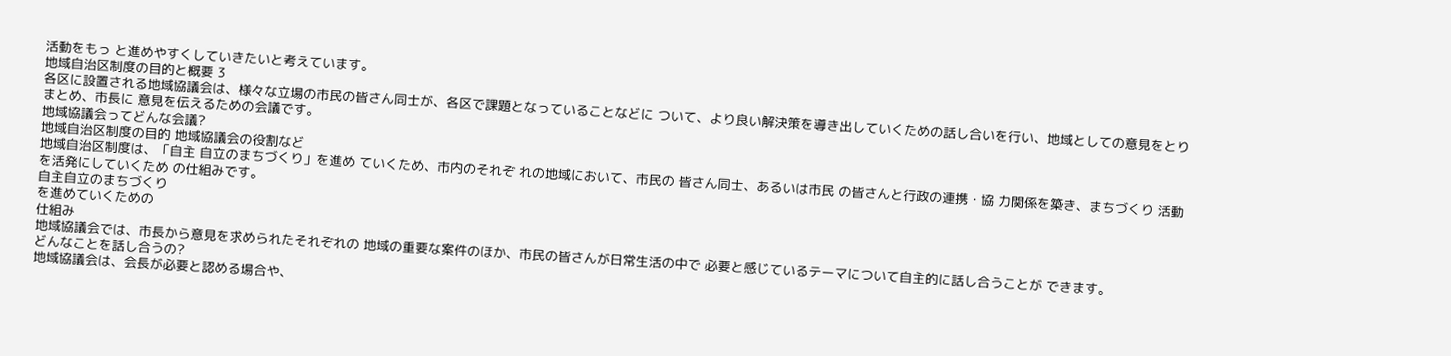活動をもっ と進めやすくしていきたいと考えています。
地域自治区制度の目的と概要 3
各区に設置される地域協議会は、様々な立場の市民の皆さん同士が、各区で課題となっていることなどに ついて、より良い解決策を導き出していくための話し合いを行い、地域としての意見をとりまとめ、市長に 意見を伝えるための会議です。
地域協議会ってどんな会議?
地域自治区制度の目的 地域協議会の役割など
地域自治区制度は、「自主 自立のまちづくり」を進め ていくため、市内のそれぞ れの地域において、市民の 皆さん同士、あるいは市民 の皆さんと行政の連携・協 力関係を築き、まちづくり 活動を活発にしていくため の仕組みです。
自主自立のまちづくり
を進めていくための
仕組み
地域協議会では、市長から意見を求められたそれぞれの 地域の重要な案件のほか、市民の皆さんが日常生活の中で 必要と感じているテーマについて自主的に話し合うことが できます。
どんなことを話し合うの?
地域協議会は、会長が必要と認める場合や、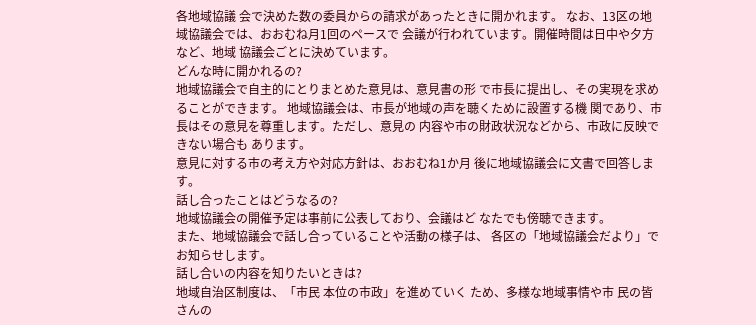各地域協議 会で決めた数の委員からの請求があったときに開かれます。 なお、13区の地域協議会では、おおむね月1回のペースで 会議が行われています。開催時間は日中や夕方など、地域 協議会ごとに決めています。
どんな時に開かれるの?
地域協議会で自主的にとりまとめた意見は、意見書の形 で市長に提出し、その実現を求めることができます。 地域協議会は、市長が地域の声を聴くために設置する機 関であり、市長はその意見を尊重します。ただし、意見の 内容や市の財政状況などから、市政に反映できない場合も あります。
意見に対する市の考え方や対応方針は、おおむね1か月 後に地域協議会に文書で回答します。
話し合ったことはどうなるの?
地域協議会の開催予定は事前に公表しており、会議はど なたでも傍聴できます。
また、地域協議会で話し合っていることや活動の様子は、 各区の「地域協議会だより」でお知らせします。
話し合いの内容を知りたいときは?
地域自治区制度は、「市民 本位の市政」を進めていく ため、多様な地域事情や市 民の皆さんの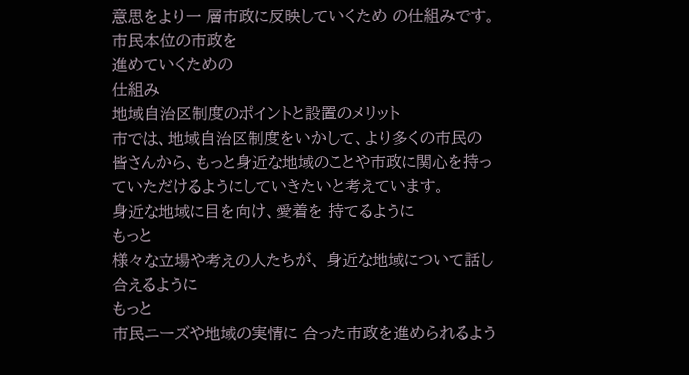意思をより一 層市政に反映していくため の仕組みです。
市民本位の市政を
進めていくための
仕組み
地域自治区制度のポイントと設置のメリット
市では、地域自治区制度をいかして、より多くの市民の皆さんから、もっと身近な地域のことや市政に関心を持っていただけるようにしていきたいと考えています。
身近な地域に目を向け、愛着を 持てるように
もっと
様々な立場や考えの人たちが、 身近な地域について話し合えるように
もっと
市民ニーズや地域の実情に 合った市政を進められるよう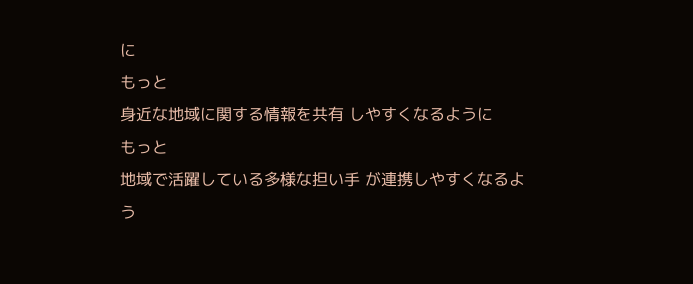に
もっと
身近な地域に関する情報を共有 しやすくなるように
もっと
地域で活躍している多様な担い手 が連携しやすくなるよう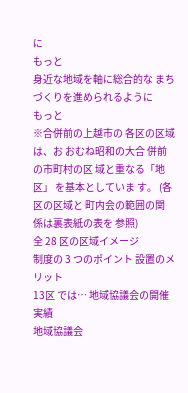に
もっと
身近な地域を軸に総合的な まちづくりを進められるように
もっと
※合併前の上越市の 各区の区域は、お おむね昭和の大合 併前の市町村の区 域と重なる「地区」 を基本としていま す。 (各区の区域と 町内会の範囲の関 係は裏表紙の表を 参照)
全 28 区の区域イメージ
制度の 3 つのポイント 設置のメリット
13区 では… 地域協議会の開催実績
地域協議会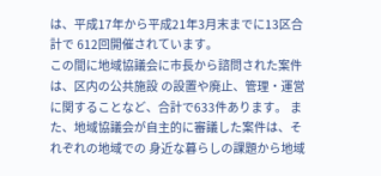は、平成17年から平成21年3月末までに13区合計で 612回開催されています。
この間に地域協議会に市長から諮問された案件は、区内の公共施設 の設置や廃止、管理・運営に関することなど、合計で633件あります。 また、地域協議会が自主的に審議した案件は、それぞれの地域での 身近な暮らしの課題から地域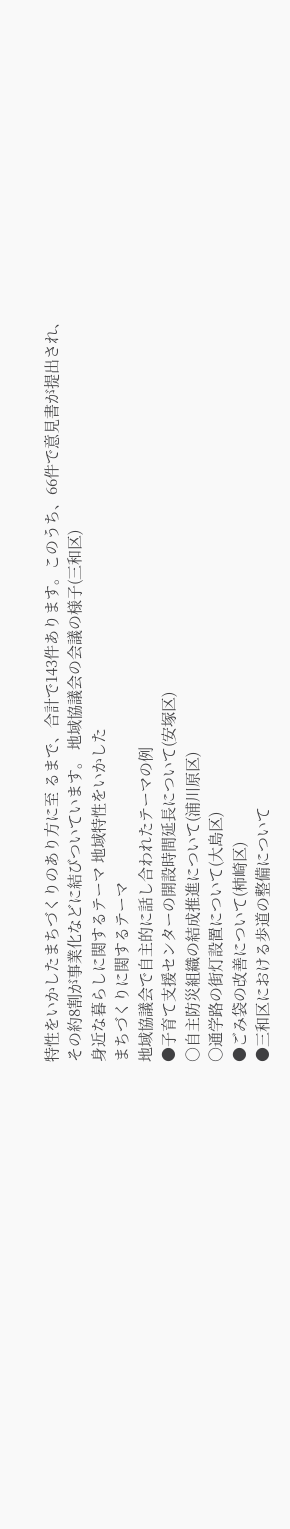特性をいかしたまちづくりのあり方に至 るまで、合計で143件あります。このうち、66件で意見書が提出され、
その約8割が事業化などに結びついています。 地域協議会の会議の様子(三和区)
身近な暮らしに関するテーマ 地域特性をいかした
まちづくりに関するテーマ
地域協議会で自主的に話し合われたテーマの例
●子育て支援センターの開設時間延長について(安塚区)
○自主防災組織の結成推進について(浦川原区)
○通学路の街灯設置について(大島区)
●ごみ袋の改善について(柿崎区)
●三和区における歩道の整備について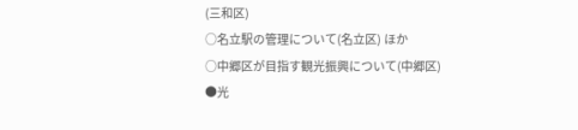(三和区)
○名立駅の管理について(名立区) ほか
○中郷区が目指す観光振興について(中郷区)
●光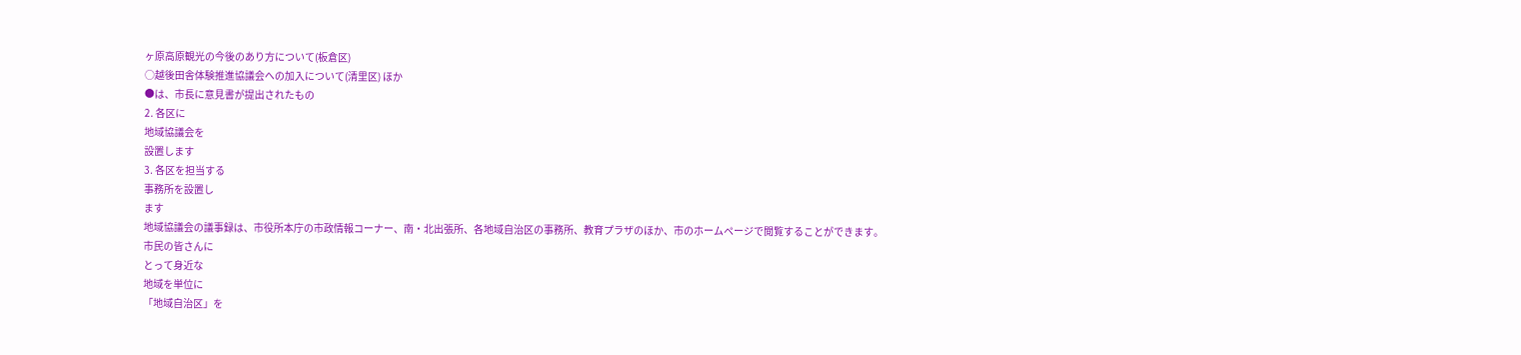ヶ原高原観光の今後のあり方について(板倉区)
○越後田舎体験推進協議会への加入について(清里区) ほか
●は、市長に意見書が提出されたもの
2. 各区に
地域協議会を
設置します
3. 各区を担当する
事務所を設置し
ます
地域協議会の議事録は、市役所本庁の市政情報コーナー、南・北出張所、各地域自治区の事務所、教育プラザのほか、市のホームページで閲覧することができます。
市民の皆さんに
とって身近な
地域を単位に
「地域自治区」を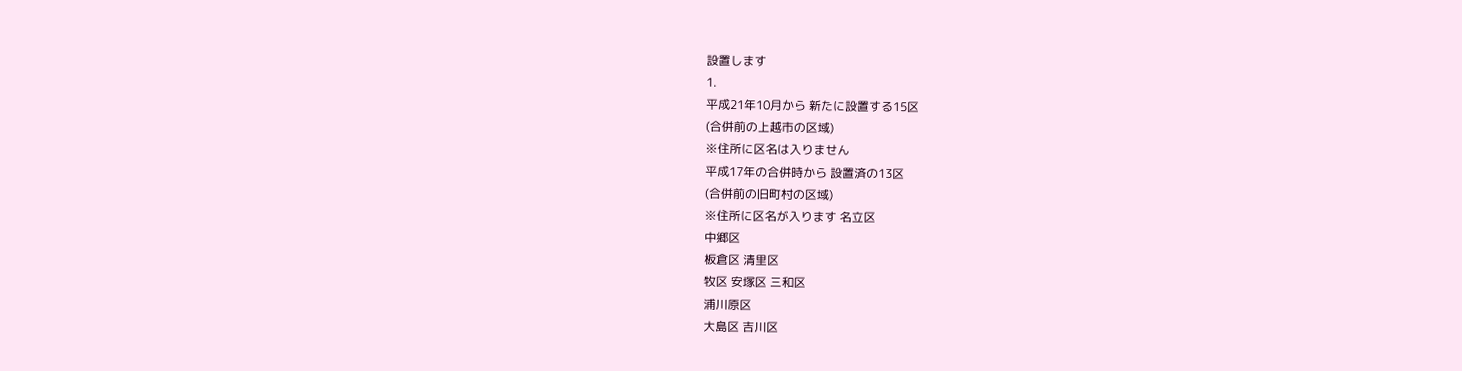設置します
1.
平成21年10月から 新たに設置する15区
(合併前の上越市の区域)
※住所に区名は入りません
平成17年の合併時から 設置済の13区
(合併前の旧町村の区域)
※住所に区名が入ります 名立区
中郷区
板倉区 清里区
牧区 安塚区 三和区
浦川原区
大島区 吉川区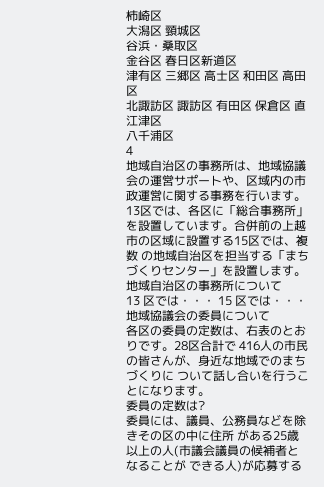柿崎区
大潟区 頸城区
谷浜・桑取区
金谷区 春日区新道区
津有区 三郷区 高士区 和田区 高田区
北諏訪区 諏訪区 有田区 保倉区 直江津区
八千浦区
4
地域自治区の事務所は、地域協議会の運営サポートや、区域内の市政運営に関する事務を行います。 13区では、各区に「総合事務所」を設置しています。合併前の上越市の区域に設置する15区では、複数 の地域自治区を担当する「まちづくりセンター」を設置します。
地域自治区の事務所について
13 区では・・・ 15 区では・・・
地域協議会の委員について
各区の委員の定数は、右表のとおりです。28区合計で 416人の市民の皆さんが、身近な地域でのまちづくりに ついて話し合いを行うことになります。
委員の定数は?
委員には、議員、公務員などを除きその区の中に住所 がある25歳以上の人(市議会議員の候補者となることが できる人)が応募する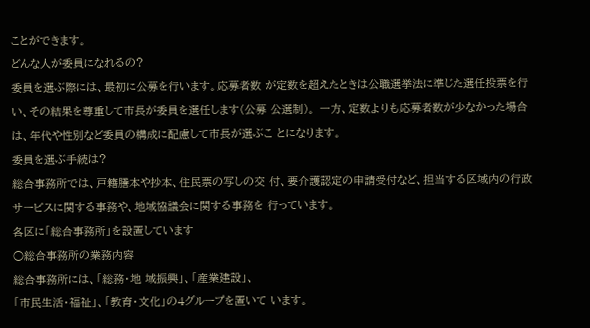ことができます。
どんな人が委員になれるの?
委員を選ぶ際には、最初に公募を行います。応募者数 が定数を超えたときは公職選挙法に準じた選任投票を行 い、その結果を尊重して市長が委員を選任します(公募 公選制)。 一方、定数よりも応募者数が少なかった場合 は、年代や性別など委員の構成に配慮して市長が選ぶこ とになります。
委員を選ぶ手続は?
総合事務所では、戸籍謄本や抄本、住民票の写しの交 付、要介護認定の申請受付など、担当する区域内の行政 サービスに関する事務や、地域協議会に関する事務を 行っています。
各区に「総合事務所」を設置しています
○総合事務所の業務内容
総合事務所には、「総務・地 域振興」、「産業建設」、
「市民生活・福祉」、「教育・文化」の4グループを置いて います。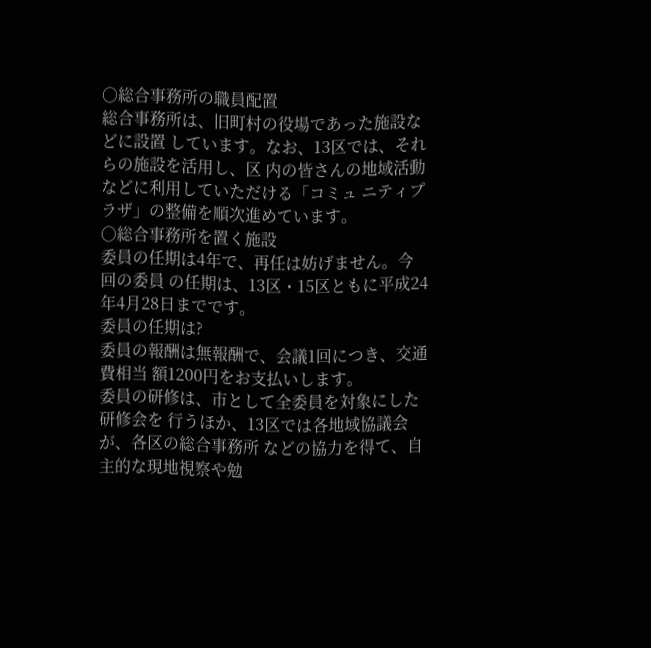○総合事務所の職員配置
総合事務所は、旧町村の役場であった施設などに設置 しています。なお、13区では、それらの施設を活用し、区 内の皆さんの地域活動などに利用していただける「コミュ ニティプラザ」の整備を順次進めています。
○総合事務所を置く施設
委員の任期は4年で、再任は妨げません。今回の委員 の任期は、13区・15区ともに平成24年4月28日までです。
委員の任期は?
委員の報酬は無報酬で、会議1回につき、交通費相当 額1200円をお支払いします。
委員の研修は、市として全委員を対象にした研修会を 行うほか、13区では各地域協議会が、各区の総合事務所 などの協力を得て、自主的な現地視察や勉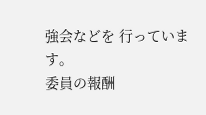強会などを 行っています。
委員の報酬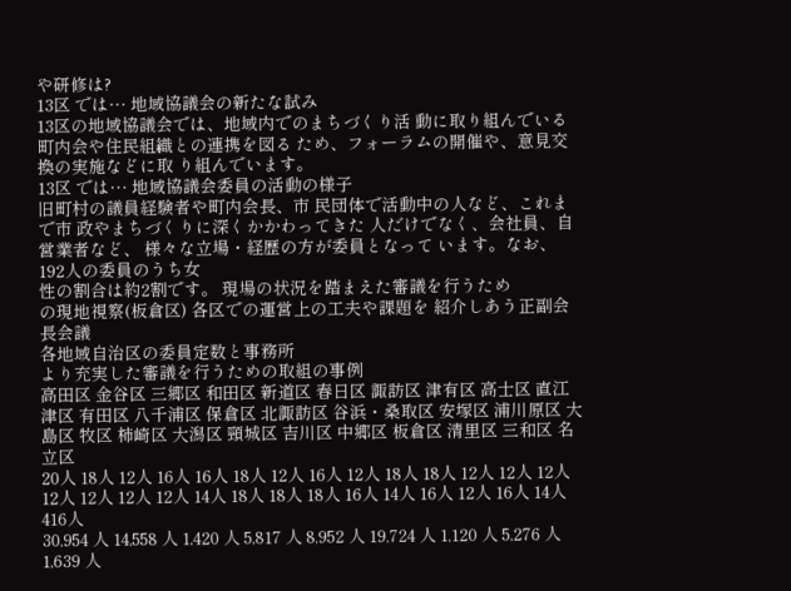や研修は?
13区 では… 地域協議会の新たな試み
13区の地域協議会では、地域内でのまちづくり活 動に取り組んでいる町内会や住民組織との連携を図る ため、フォーラムの開催や、意見交換の実施などに取 り組んでいます。
13区 では… 地域協議会委員の活動の様子
旧町村の議員経験者や町内会長、市 民団体で活動中の人など、これまで市 政やまちづくりに深くかかわってきた 人だけでなく、会社員、自営業者など、 様々な立場・経歴の方が委員となって います。なお、192人の委員のうち女
性の割合は約2割です。 現場の状況を踏まえた審議を行うため
の現地視察(板倉区) 各区での運営上の工夫や課題を 紹介しあう正副会長会議
各地域自治区の委員定数と事務所
より充実した審議を行うための取組の事例
高田区 金谷区 三郷区 和田区 新道区 春日区 諏訪区 津有区 高士区 直江津区 有田区 八千浦区 保倉区 北諏訪区 谷浜・桑取区 安塚区 浦川原区 大島区 牧区 柿崎区 大潟区 頸城区 吉川区 中郷区 板倉区 清里区 三和区 名立区
20人 18人 12人 16人 16人 18人 12人 16人 12人 18人 18人 12人 12人 12人 12人 12人 12人 12人 14人 18人 18人 18人 16人 14人 16人 12人 16人 14人 416人
30,954 人 14,558 人 1,420 人 5,817 人 8,952 人 19,724 人 1,120 人 5,276 人 1,639 人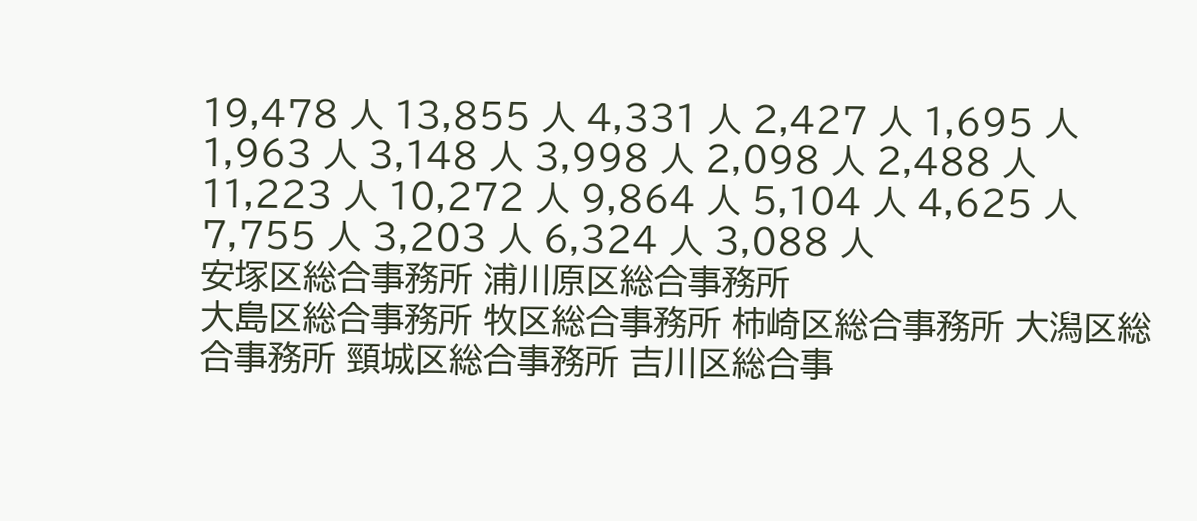19,478 人 13,855 人 4,331 人 2,427 人 1,695 人 1,963 人 3,148 人 3,998 人 2,098 人 2,488 人 11,223 人 10,272 人 9,864 人 5,104 人 4,625 人 7,755 人 3,203 人 6,324 人 3,088 人
安塚区総合事務所 浦川原区総合事務所
大島区総合事務所 牧区総合事務所 柿崎区総合事務所 大潟区総合事務所 頸城区総合事務所 吉川区総合事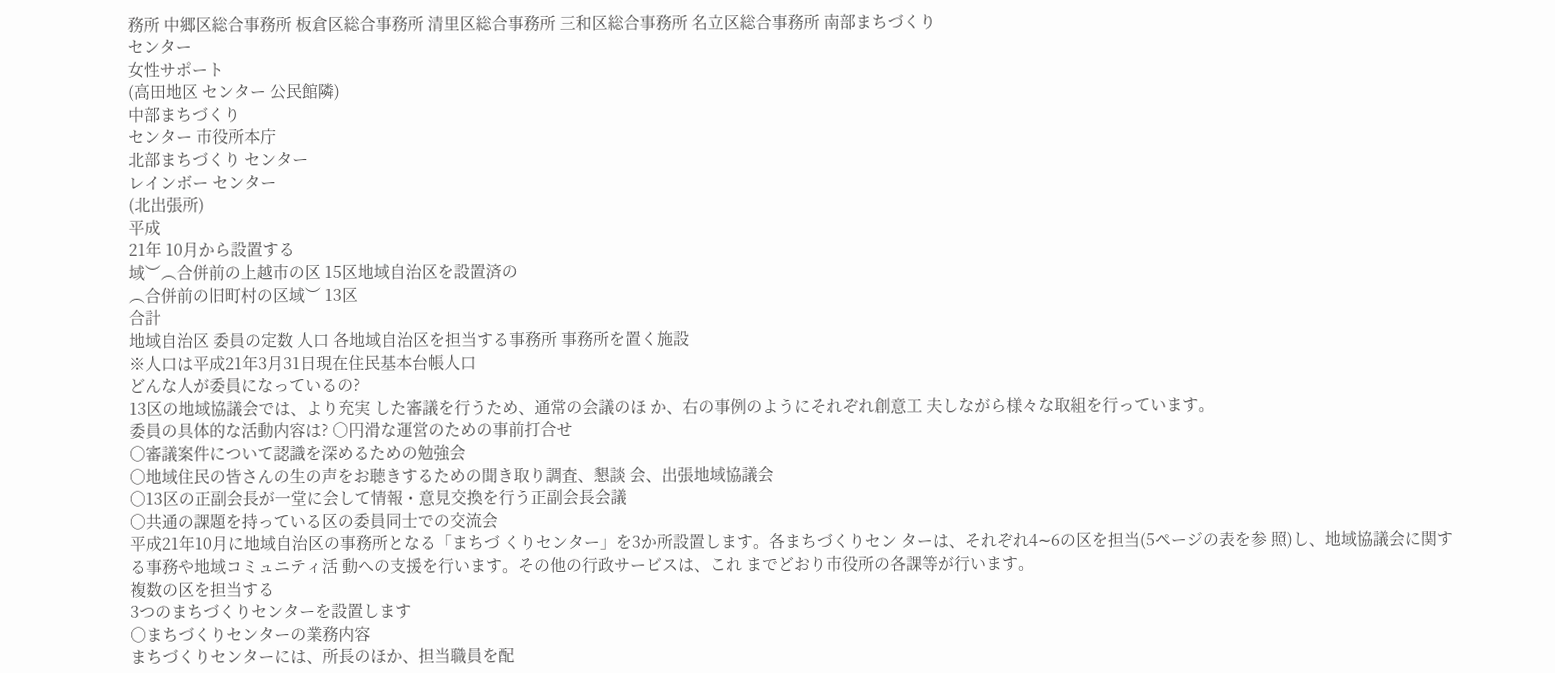務所 中郷区総合事務所 板倉区総合事務所 清里区総合事務所 三和区総合事務所 名立区総合事務所 南部まちづくり
センター
女性サポート
(高田地区 センター 公民館隣)
中部まちづくり
センター 市役所本庁
北部まちづくり センター
レインボー センター
(北出張所)
平成
21年 10月から設置する
域︶︵合併前の上越市の区 15区地域自治区を設置済の
︵合併前の旧町村の区域︶ 13区
合計
地域自治区 委員の定数 人口 各地域自治区を担当する事務所 事務所を置く施設
※人口は平成21年3月31日現在住民基本台帳人口
どんな人が委員になっているの?
13区の地域協議会では、より充実 した審議を行うため、通常の会議のほ か、右の事例のようにそれぞれ創意工 夫しながら様々な取組を行っています。
委員の具体的な活動内容は? ○円滑な運営のための事前打合せ
○審議案件について認識を深めるための勉強会
○地域住民の皆さんの生の声をお聴きするための聞き取り調査、懇談 会、出張地域協議会
○13区の正副会長が一堂に会して情報・意見交換を行う正副会長会議
○共通の課題を持っている区の委員同士での交流会
平成21年10月に地域自治区の事務所となる「まちづ くりセンター」を3か所設置します。各まちづくりセン ターは、それぞれ4∼6の区を担当(5ページの表を参 照)し、地域協議会に関する事務や地域コミュニティ活 動への支援を行います。その他の行政サービスは、これ までどおり市役所の各課等が行います。
複数の区を担当する
3つのまちづくりセンターを設置します
○まちづくりセンターの業務内容
まちづくりセンターには、所長のほか、担当職員を配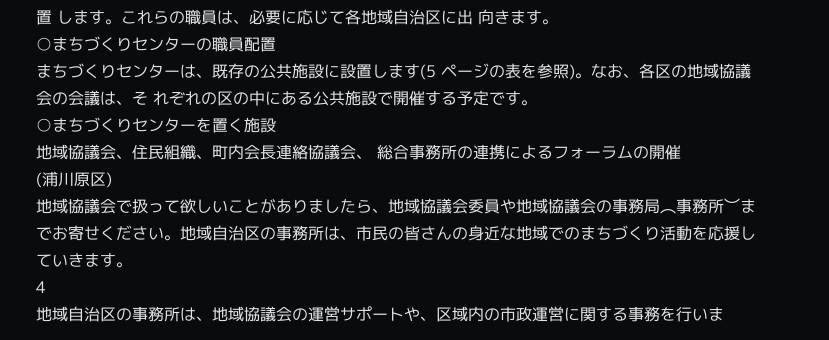置 します。これらの職員は、必要に応じて各地域自治区に出 向きます。
○まちづくりセンターの職員配置
まちづくりセンターは、既存の公共施設に設置します(5 ページの表を参照)。なお、各区の地域協議会の会議は、そ れぞれの区の中にある公共施設で開催する予定です。
○まちづくりセンターを置く施設
地域協議会、住民組織、町内会長連絡協議会、 総合事務所の連携によるフォーラムの開催
(浦川原区)
地域協議会で扱って欲しいことがありましたら、地域協議会委員や地域協議会の事務局︵事務所︶までお寄せください。地域自治区の事務所は、市民の皆さんの身近な地域でのまちづくり活動を応援していきます。
4
地域自治区の事務所は、地域協議会の運営サポートや、区域内の市政運営に関する事務を行いま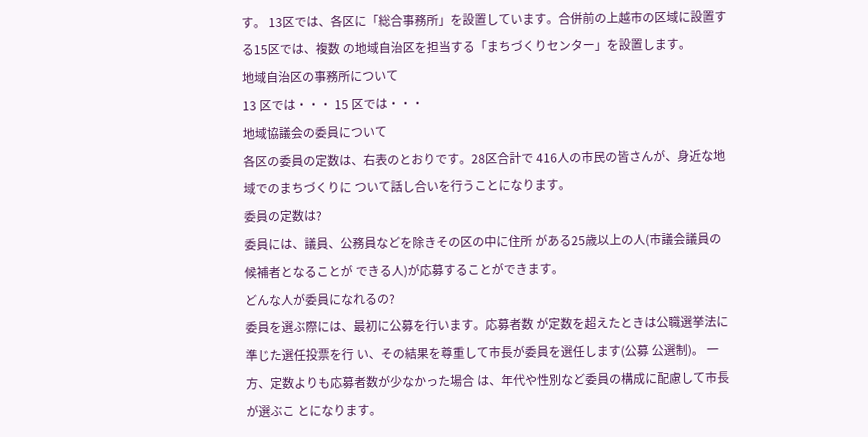す。 13区では、各区に「総合事務所」を設置しています。合併前の上越市の区域に設置する15区では、複数 の地域自治区を担当する「まちづくりセンター」を設置します。
地域自治区の事務所について
13 区では・・・ 15 区では・・・
地域協議会の委員について
各区の委員の定数は、右表のとおりです。28区合計で 416人の市民の皆さんが、身近な地域でのまちづくりに ついて話し合いを行うことになります。
委員の定数は?
委員には、議員、公務員などを除きその区の中に住所 がある25歳以上の人(市議会議員の候補者となることが できる人)が応募することができます。
どんな人が委員になれるの?
委員を選ぶ際には、最初に公募を行います。応募者数 が定数を超えたときは公職選挙法に準じた選任投票を行 い、その結果を尊重して市長が委員を選任します(公募 公選制)。 一方、定数よりも応募者数が少なかった場合 は、年代や性別など委員の構成に配慮して市長が選ぶこ とになります。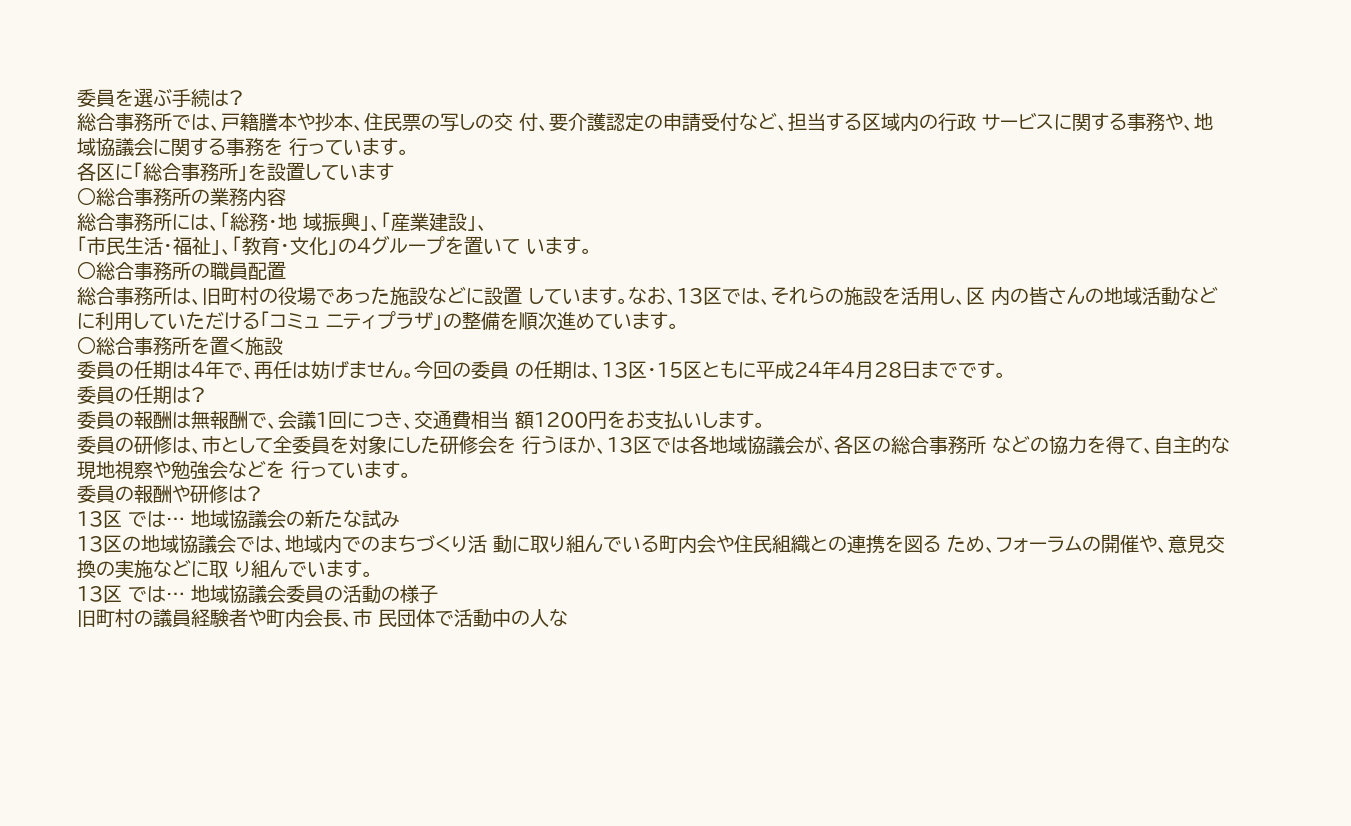委員を選ぶ手続は?
総合事務所では、戸籍謄本や抄本、住民票の写しの交 付、要介護認定の申請受付など、担当する区域内の行政 サービスに関する事務や、地域協議会に関する事務を 行っています。
各区に「総合事務所」を設置しています
○総合事務所の業務内容
総合事務所には、「総務・地 域振興」、「産業建設」、
「市民生活・福祉」、「教育・文化」の4グループを置いて います。
○総合事務所の職員配置
総合事務所は、旧町村の役場であった施設などに設置 しています。なお、13区では、それらの施設を活用し、区 内の皆さんの地域活動などに利用していただける「コミュ ニティプラザ」の整備を順次進めています。
○総合事務所を置く施設
委員の任期は4年で、再任は妨げません。今回の委員 の任期は、13区・15区ともに平成24年4月28日までです。
委員の任期は?
委員の報酬は無報酬で、会議1回につき、交通費相当 額1200円をお支払いします。
委員の研修は、市として全委員を対象にした研修会を 行うほか、13区では各地域協議会が、各区の総合事務所 などの協力を得て、自主的な現地視察や勉強会などを 行っています。
委員の報酬や研修は?
13区 では… 地域協議会の新たな試み
13区の地域協議会では、地域内でのまちづくり活 動に取り組んでいる町内会や住民組織との連携を図る ため、フォーラムの開催や、意見交換の実施などに取 り組んでいます。
13区 では… 地域協議会委員の活動の様子
旧町村の議員経験者や町内会長、市 民団体で活動中の人な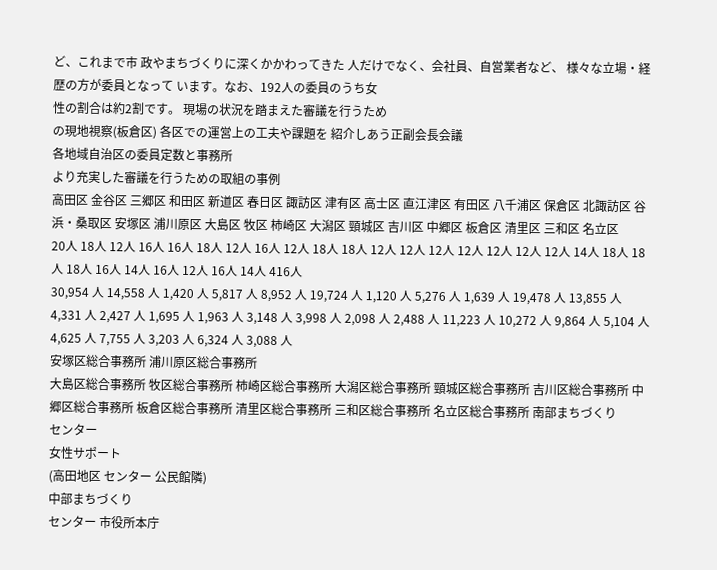ど、これまで市 政やまちづくりに深くかかわってきた 人だけでなく、会社員、自営業者など、 様々な立場・経歴の方が委員となって います。なお、192人の委員のうち女
性の割合は約2割です。 現場の状況を踏まえた審議を行うため
の現地視察(板倉区) 各区での運営上の工夫や課題を 紹介しあう正副会長会議
各地域自治区の委員定数と事務所
より充実した審議を行うための取組の事例
高田区 金谷区 三郷区 和田区 新道区 春日区 諏訪区 津有区 高士区 直江津区 有田区 八千浦区 保倉区 北諏訪区 谷浜・桑取区 安塚区 浦川原区 大島区 牧区 柿崎区 大潟区 頸城区 吉川区 中郷区 板倉区 清里区 三和区 名立区
20人 18人 12人 16人 16人 18人 12人 16人 12人 18人 18人 12人 12人 12人 12人 12人 12人 12人 14人 18人 18人 18人 16人 14人 16人 12人 16人 14人 416人
30,954 人 14,558 人 1,420 人 5,817 人 8,952 人 19,724 人 1,120 人 5,276 人 1,639 人 19,478 人 13,855 人 4,331 人 2,427 人 1,695 人 1,963 人 3,148 人 3,998 人 2,098 人 2,488 人 11,223 人 10,272 人 9,864 人 5,104 人 4,625 人 7,755 人 3,203 人 6,324 人 3,088 人
安塚区総合事務所 浦川原区総合事務所
大島区総合事務所 牧区総合事務所 柿崎区総合事務所 大潟区総合事務所 頸城区総合事務所 吉川区総合事務所 中郷区総合事務所 板倉区総合事務所 清里区総合事務所 三和区総合事務所 名立区総合事務所 南部まちづくり
センター
女性サポート
(高田地区 センター 公民館隣)
中部まちづくり
センター 市役所本庁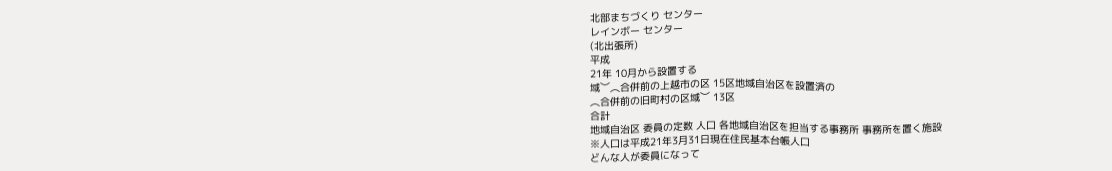北部まちづくり センター
レインボー センター
(北出張所)
平成
21年 10月から設置する
域︶︵合併前の上越市の区 15区地域自治区を設置済の
︵合併前の旧町村の区域︶ 13区
合計
地域自治区 委員の定数 人口 各地域自治区を担当する事務所 事務所を置く施設
※人口は平成21年3月31日現在住民基本台帳人口
どんな人が委員になって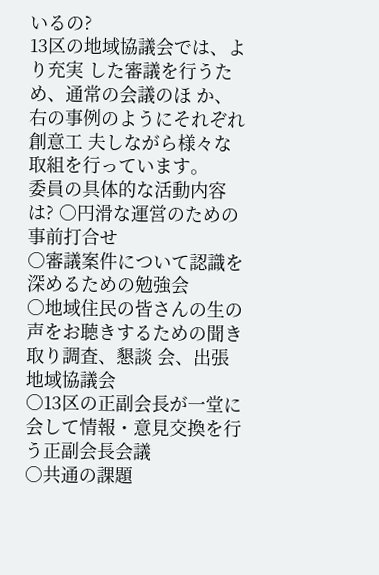いるの?
13区の地域協議会では、より充実 した審議を行うため、通常の会議のほ か、右の事例のようにそれぞれ創意工 夫しながら様々な取組を行っています。
委員の具体的な活動内容は? ○円滑な運営のための事前打合せ
○審議案件について認識を深めるための勉強会
○地域住民の皆さんの生の声をお聴きするための聞き取り調査、懇談 会、出張地域協議会
○13区の正副会長が一堂に会して情報・意見交換を行う正副会長会議
○共通の課題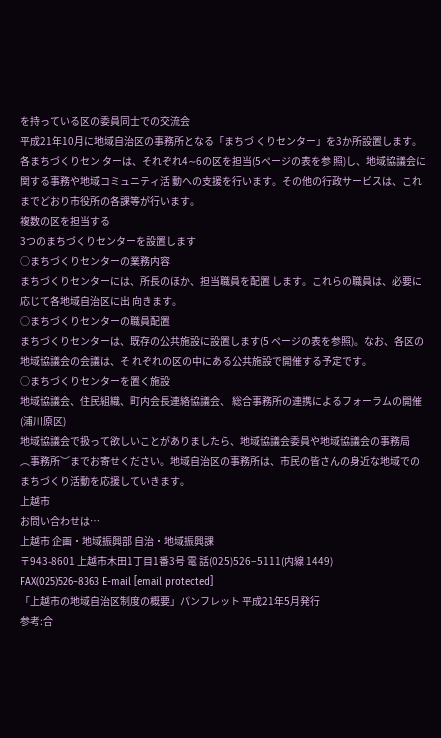を持っている区の委員同士での交流会
平成21年10月に地域自治区の事務所となる「まちづ くりセンター」を3か所設置します。各まちづくりセン ターは、それぞれ4∼6の区を担当(5ページの表を参 照)し、地域協議会に関する事務や地域コミュニティ活 動への支援を行います。その他の行政サービスは、これ までどおり市役所の各課等が行います。
複数の区を担当する
3つのまちづくりセンターを設置します
○まちづくりセンターの業務内容
まちづくりセンターには、所長のほか、担当職員を配置 します。これらの職員は、必要に応じて各地域自治区に出 向きます。
○まちづくりセンターの職員配置
まちづくりセンターは、既存の公共施設に設置します(5 ページの表を参照)。なお、各区の地域協議会の会議は、そ れぞれの区の中にある公共施設で開催する予定です。
○まちづくりセンターを置く施設
地域協議会、住民組織、町内会長連絡協議会、 総合事務所の連携によるフォーラムの開催
(浦川原区)
地域協議会で扱って欲しいことがありましたら、地域協議会委員や地域協議会の事務局︵事務所︶までお寄せください。地域自治区の事務所は、市民の皆さんの身近な地域でのまちづくり活動を応援していきます。
上越市
お問い合わせは…
上越市 企画・地域振興部 自治・地域振興課
〒943-8601 上越市木田1丁目1番3号 電 話(025)526−5111(内線 1449)
FAX(025)526−8363 E-mail [email protected]
「上越市の地域自治区制度の概要」パンフレット 平成21年5月発行
参考:合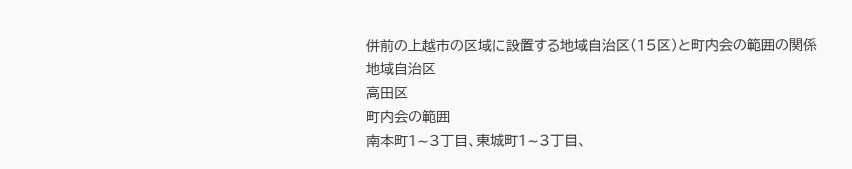併前の上越市の区域に設置する地域自治区(15区)と町内会の範囲の関係
地域自治区
高田区
町内会の範囲
南本町1∼3丁目、東城町1∼3丁目、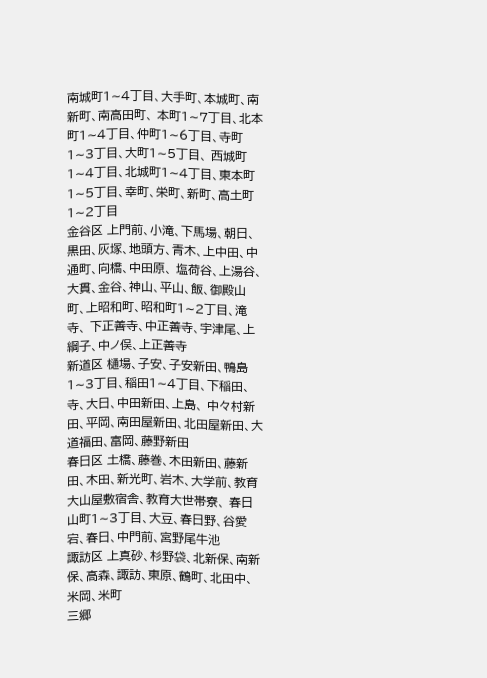南城町1∼4丁目、大手町、本城町、南新町、南高田町、 本町1∼7丁目、北本町1∼4丁目、仲町1∼6丁目、寺町1∼3丁目、大町1∼5丁目、 西城町1∼4丁目、北城町1∼4丁目、東本町1∼5丁目、幸町、栄町、新町、高土町1∼2丁目
金谷区 上門前、小滝、下馬場、朝日、黒田、灰塚、地頭方、青木、上中田、中通町、向橋、中田原、 塩荷谷、上湯谷、大貫、金谷、神山、平山、飯、御殿山町、上昭和町、昭和町1∼2丁目、滝寺、 下正善寺、中正善寺、宇津尾、上綱子、中ノ俣、上正善寺
新道区 樋場、子安、子安新田、鴨島1∼3丁目、稲田1∼4丁目、下稲田、寺、大日、中田新田、上島、 中々村新田、平岡、南田屋新田、北田屋新田、大道福田、富岡、藤野新田
春日区 土橋、藤巻、木田新田、藤新田、木田、新光町、岩木、大学前、教育大山屋敷宿舎、教育大世帯寮、 春日山町1∼3丁目、大豆、春日野、谷愛宕、春日、中門前、宮野尾牛池
諏訪区 上真砂、杉野袋、北新保、南新保、高森、諏訪、東原、鶴町、北田中、米岡、米町
三郷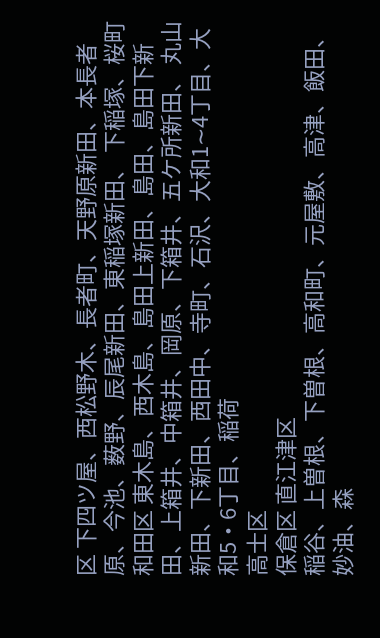区 下四ツ屋、西松野木、長者町、天野原新田、本長者原、今池、薮野、辰尾新田、東稲塚新田、 下稲塚、桜町
和田区 東木島、西木島、島田上新田、島田、島田下新田、上箱井、中箱井、岡原、下箱井、五ケ所新田、 丸山新田、下新田、西田中、寺町、石沢、大和1∼4丁目、大和5・6丁目、稲荷
高士区
保倉区 直江津区
稲谷、上曽根、下曽根、高和町、元屋敷、高津、飯田、妙油、森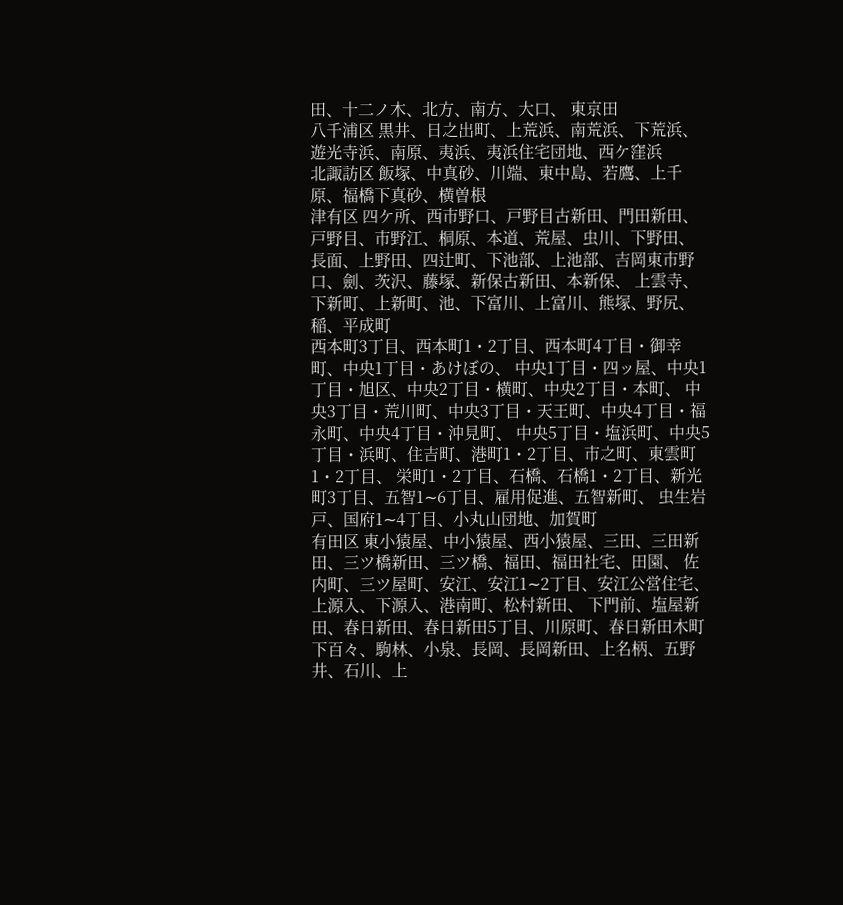田、十二ノ木、北方、南方、大口、 東京田
八千浦区 黒井、日之出町、上荒浜、南荒浜、下荒浜、遊光寺浜、南原、夷浜、夷浜住宅団地、西ケ窪浜
北諏訪区 飯塚、中真砂、川端、東中島、若鷹、上千原、福橋下真砂、横曽根
津有区 四ケ所、西市野口、戸野目古新田、門田新田、戸野目、市野江、桐原、本道、荒屋、虫川、下野田、 長面、上野田、四辻町、下池部、上池部、吉岡東市野口、劍、茨沢、藤塚、新保古新田、本新保、 上雲寺、下新町、上新町、池、下富川、上富川、熊塚、野尻、稲、平成町
西本町3丁目、西本町1・2丁目、西本町4丁目・御幸町、中央1丁目・あけぼの、 中央1丁目・四ッ屋、中央1丁目・旭区、中央2丁目・横町、中央2丁目・本町、 中央3丁目・荒川町、中央3丁目・天王町、中央4丁目・福永町、中央4丁目・沖見町、 中央5丁目・塩浜町、中央5丁目・浜町、住吉町、港町1・2丁目、市之町、東雲町1・2丁目、 栄町1・2丁目、石橋、石橋1・2丁目、新光町3丁目、五智1∼6丁目、雇用促進、五智新町、 虫生岩戸、国府1∼4丁目、小丸山団地、加賀町
有田区 東小猿屋、中小猿屋、西小猿屋、三田、三田新田、三ツ橋新田、三ツ橋、福田、福田社宅、田園、 佐内町、三ツ屋町、安江、安江1∼2丁目、安江公営住宅、上源入、下源入、港南町、松村新田、 下門前、塩屋新田、春日新田、春日新田5丁目、川原町、春日新田木町
下百々、駒林、小泉、長岡、長岡新田、上名柄、五野井、石川、上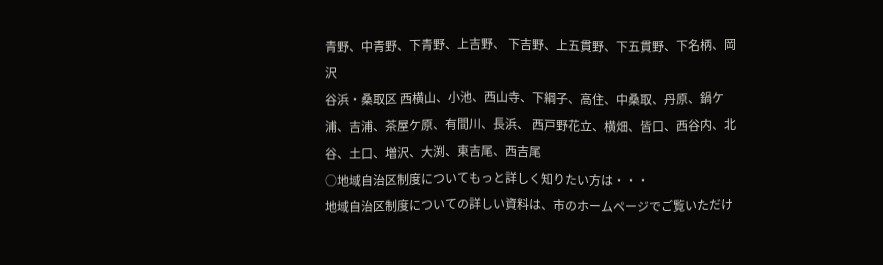青野、中青野、下青野、上吉野、 下吉野、上五貫野、下五貫野、下名柄、岡沢
谷浜・桑取区 西横山、小池、西山寺、下綱子、高住、中桑取、丹原、鍋ケ浦、吉浦、茶屋ケ原、有間川、長浜、 西戸野花立、横畑、皆口、西谷内、北谷、土口、増沢、大渕、東吉尾、西吉尾
○地域自治区制度についてもっと詳しく知りたい方は・・・
地域自治区制度についての詳しい資料は、市のホームページでご覧いただけ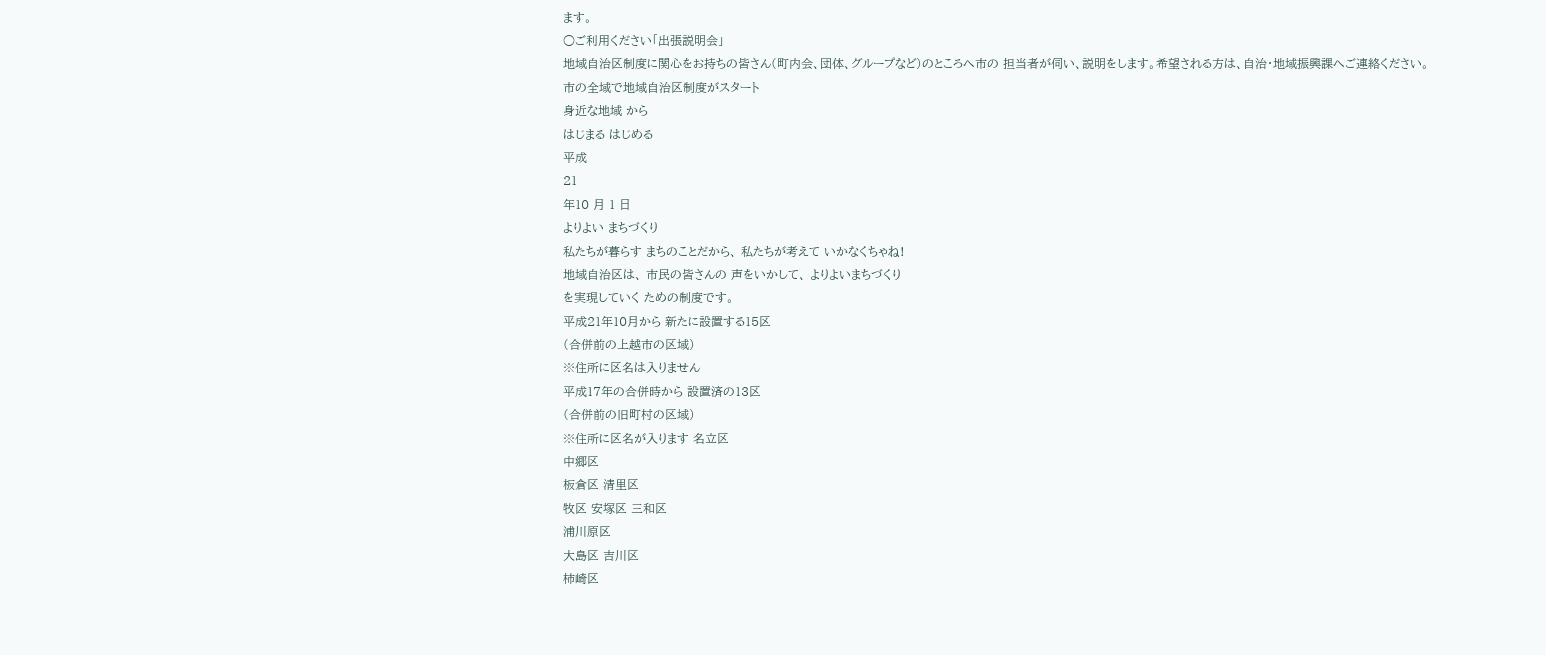ます。
○ご利用ください「出張説明会」
地域自治区制度に関心をお持ちの皆さん(町内会、団体、グループなど)のところへ市の 担当者が伺い、説明をします。希望される方は、自治・地域振興課へご連絡ください。
市の全域で地域自治区制度がスタート
身近な地域 から
はじまる はじめる
平成
21
年10 月 1 日
よりよい まちづくり
私たちが暮らす まちのことだから、 私たちが考えて いかなくちゃね!
地域自治区は、 市民の皆さんの 声をいかして、 よりよいまちづくり
を実現していく ための制度です。
平成21年10月から 新たに設置する15区
(合併前の上越市の区域)
※住所に区名は入りません
平成17年の合併時から 設置済の13区
(合併前の旧町村の区域)
※住所に区名が入ります 名立区
中郷区
板倉区 清里区
牧区 安塚区 三和区
浦川原区
大島区 吉川区
柿崎区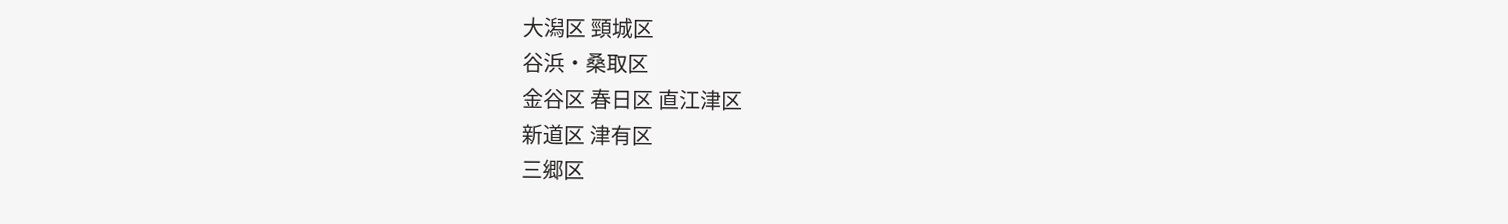大潟区 頸城区
谷浜・桑取区
金谷区 春日区 直江津区
新道区 津有区
三郷区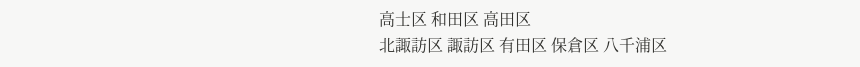高士区 和田区 高田区
北諏訪区 諏訪区 有田区 保倉区 八千浦区